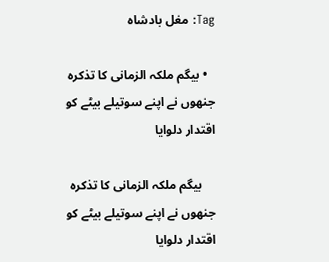Tag: مغل بادشاہ

  • بیگم ملکہ الزمانی کا تذکرہ جنھوں‌ نے اپنے سوتیلے بیٹے کو اقتدار دلوایا

    بیگم ملکہ الزمانی کا تذکرہ جنھوں‌ نے اپنے سوتیلے بیٹے کو اقتدار دلوایا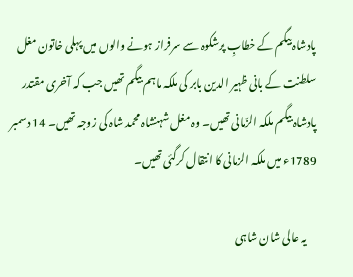پادشاہ بیگم کے خطابِ پرشکوہ سے سرفراز ہونے والوں میں پہلی خاتون مغل سلطنت کے بانی ظہیر الدین بابر کی ملکہ ماہم بیگم تھیں جب کہ آخری مقتدر پادشاہ بیگم ملکہ الزّمانی تھیں۔ وہ مغل شہنشاہ محمد شاہ کی زوجہ تھیں۔ 14 دسمبر 1789ء میں ملکہ الزمانی کا انتقال کرگئی تھیں۔

    یہ عالی شان شاہی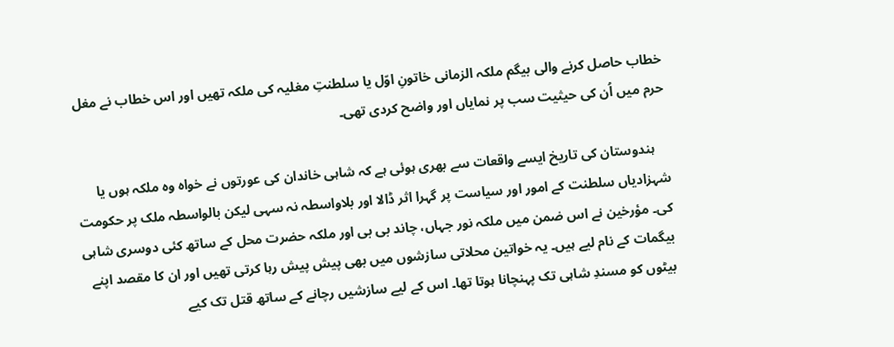خطاب حاصل کرنے والی بیگم ملکہ الزمانی خاتونِ اوّل یا سلطنتِ مغلیہ کی ملکہ تھیں اور اس خطاب نے مغل حرم میں اُن کی حیثیت سب پر نمایاں اور واضح کردی تھی۔

    ہندوستان کی تاریخ ایسے واقعات سے بھری ہوئی ہے کہ شاہی خاندان کی عورتوں نے خواہ وہ ملکہ ہوں یا شہزادیاں سلطنت کے امور اور سیاست پر گہرا اثر ڈالا اور بلاواسطہ نہ سہی لیکن بالواسطہ ملک پر حکومت کی۔ مؤرخین نے اس ضمن میں ملکہ نور جہاں، چاند بی بی اور ملکہ حضرت محل کے ساتھ کئی دوسری شاہی بیگمات کے نام لیے ہیں۔ یہ خواتین محلاتی سازشوں میں بھی پیش پیش رہا کرتی تھیں اور ان کا مقصد اپنے بیٹوں کو مسندِ شاہی تک پہنچانا ہوتا تھا۔ اس کے لیے سازشیں رچانے کے ساتھ قتل تک کیے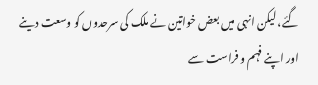گئے، لیکن انہی میں بعض خواتین نے ملک کی سرحدوں کو وسعت دینے اور اپنے فہم و فراست سے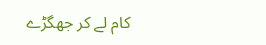کام لے کر جھگڑے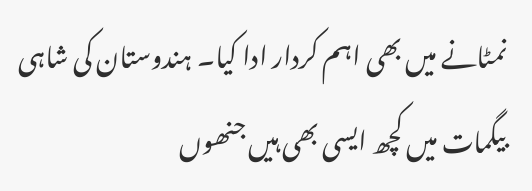نمٹانے میں بھی اہم کردار ادا کیا۔ ہندوستان کی شاہی بیگمات میں کچھ ایسی بھی ہیں جنھوں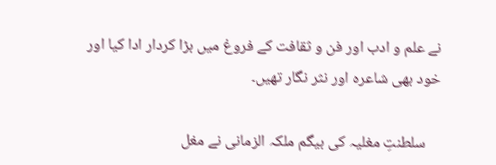نے علم و ادب اور فن و ثقافت کے فروغ میں‌ بڑا کردار ادا کیا اور خود بھی شاعرہ اور نثر نگار تھیں۔

    سلطنتِ مغلیہ کی بیگم ملکہ الزمانی نے مغل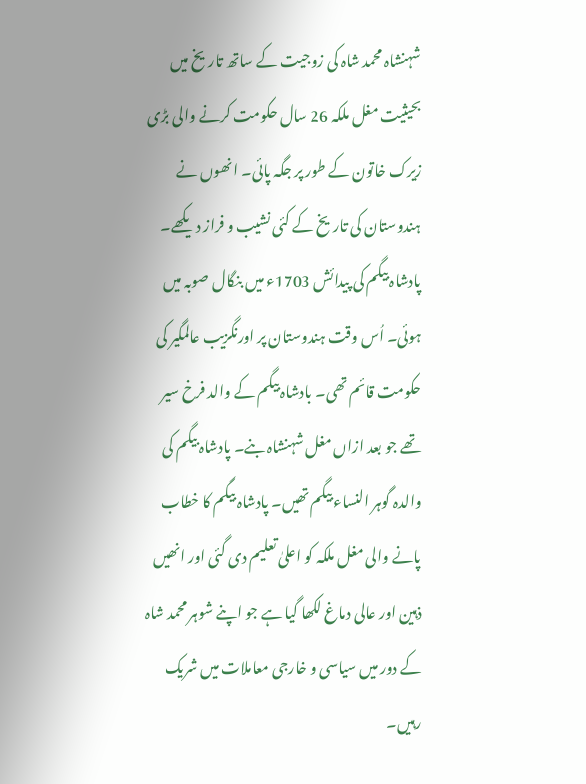شہنشاہ محمد شاہ کی زوجیت کے ساتھ تاریخ میں‌ بحیثیت مغل ملکہ 26 سال حکومت کرنے والی بڑی زیرک خاتون کے طور پر جگہ پائی۔ انھوں نے ہندوستان کی تاریخ کے کئی نشیب و فراز دیکھے۔ پادشاہ بیگم کی پیدائش 1703ء میں بنگال صوبہ میں ہوئی۔ اُس وقت ہندوستان پر اورنگزیب عالمگیر کی حکومت قائم تھی۔ بادشاہ بیگم کے والد فرخ سیر تھے جو بعد ازاں مغل شہنشاہ بنے۔ پادشاہ بیگم کی والدہ گوہر النساء بیگم تھیں۔ پادشاہ بیگم کا خطاب پانے والی مغل ملکہ کو اعلیٰ تعلیم دی گئی اور انھیں ذہین اور عالی دماغ لکھا گیا ہے جو اپنے شوہر محمد شاہ کے دور میں سیاسی و خارجی معاملات میں شریک رہیں۔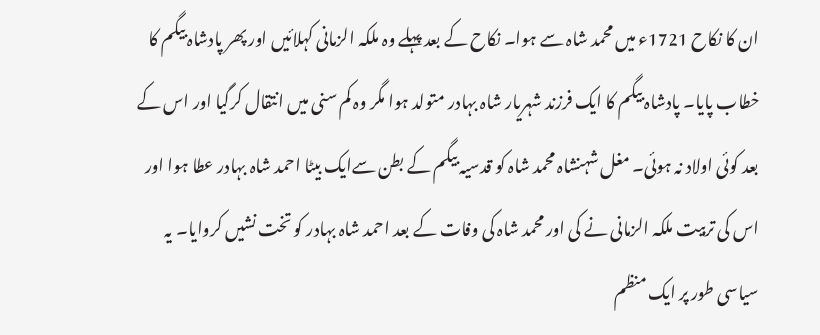ان کا نکاح 1721ء میں محمد شاہ سے ہوا۔ نکاح کے بعد پہلے وہ ملکہ الزمانی کہلائیں اور پھر پادشاہ بیگم کا خطاب پایا۔ پادشاہ بیگم کا ایک فرزند شہریار شاہ بہادر متولد ہوا مگر وہ کم سنی میں انتقال کرگیا اور اس کے بعد کوئی اولاد نہ ہوئی۔ مغل شہنشاہ محمد شاہ کو قدسیہ بیگم کے بطن سےایک بیٹا احمد شاہ بہادر عطا ہوا اور اس کی تربیت ملکہ الزمانی نے کی اور محمد شاہ کی وفات کے بعد احمد شاہ بہادر کو تخت نشیں کروایا۔ یہ سیاسی طور پر ایک منظم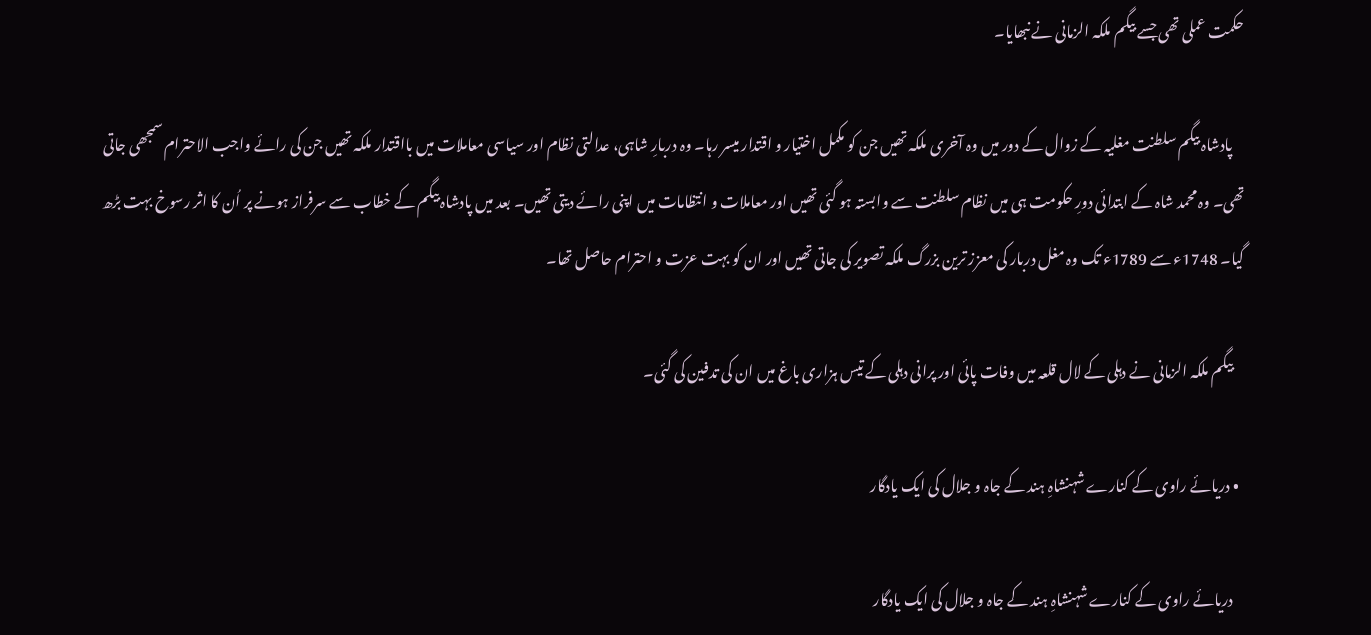حکمت عملی تھی جسے بیگم ملکہ الزمانی نے نبھایا۔

    پادشاہ بیگم سلطنت مغلیہ کے زوال کے دور میں وہ آخری ملکہ تھیں جن کو مکمل اختیار و اقتدار میسر رہا۔ وہ دربارِ شاہی، عدالتی نظام اور سیاسی معاملات میں بااقتدار ملکہ تھیں جن کی رائے واجب الاحترام سمجھی جاتی تھی۔ وہ محمد شاہ کے ابتدائی دورِ حکومت ہی میں نظام سلطنت سے وابستہ ہو گئی تھیں اور معاملات و انتظامات میں اپنی رائے دیتی تھیں۔ بعد میں پادشاہ بیگم کے خطاب سے سرفراز ہونے پر اُن کا اثر رسوخ بہت بڑھ گیا۔ 1748ء سے 1789ء تک وہ مغل دربار کی معزز ترین بزرگ ملکہ تصویر کی جاتی تھیں اور ان کو بہت عزت و احترام حاصل تھا۔

    بیگم ملکہ الزمانی نے دہلی کے لال قلعہ میں وفات پائی اور پرانی دہلی کے تیس ہزاری باغ میں ان کی تدفین کی گئی۔

  • دریائے راوی کے کنارے شہنشاہِ ہند کے جاہ و جلال کی ایک یادگار

    دریائے راوی کے کنارے شہنشاہِ ہند کے جاہ و جلال کی ایک یادگار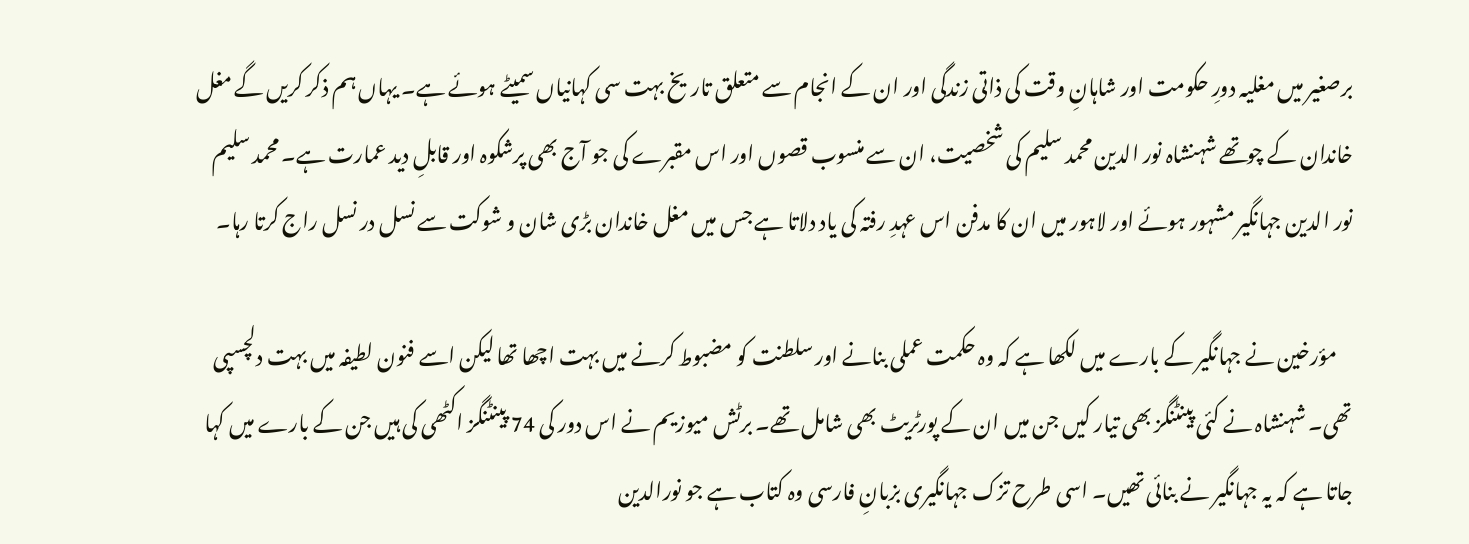برصغیر میں مغلیہ دورِ حکومت اور شاہانِ‌ وقت کی ذاتی زندگی اور ان کے انجام سے متعلق تاریخ بہت سی کہانیاں سمیٹے ہوئے ہے۔ یہاں ہم ذکر کریں گے مغل خاندان کے چوتھے شہنشاہ نور الدین محمد سلیم کی شخصیت، ان سے منسوب قصوں اور اس مقبرے کی جو آج بھی پرشکوہ اور قابلِ دید عمارت ہے۔ محمد سلیم نور الدین جہانگیر مشہور ہوئے اور لاہور میں ان کا مدفن اس عہدِ رفتہ کی یاد دلاتا ہے جس میں مغل خاندان بڑی شان و شوکت سے نسل در نسل راج کرتا رہا۔

    مؤرخین نے جہانگیر کے بارے میں لکھا ہے کہ وہ حکمت عملی بنانے اور سلطنت کو مضبوط کرنے میں بہت اچھا تھا لیکن اسے فنون لطیفہ میں بہت دلچسپی تھی۔ شہنشاہ نے کئی پینٹنگز بھی تیار کیں جن میں ان کے پورٹریٹ بھی شامل تھے۔ برٹش میوزیم نے اس دور کی 74 پینٹنگز اکٹھی کی ہیں جن کے بارے میں کہا جاتا ہے کہ یہ جہانگیر نے بنائی تھیں۔ اسی طرح‌ تزک جہانگیری بزبانِ‌ فارسی وہ کتاب ہے جو نورالدین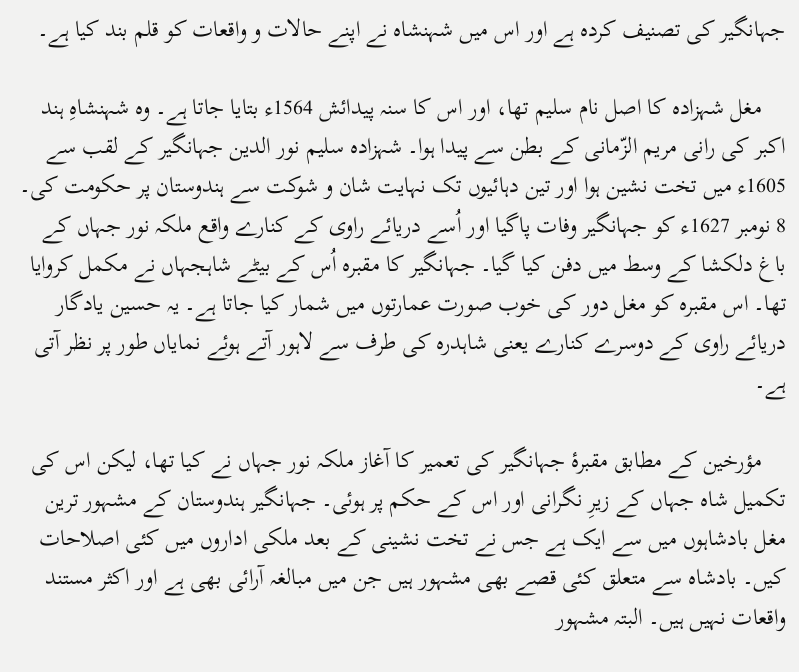جہانگیر کی تصنیف کردہ ہے اور اس میں شہنشاہ نے اپنے حالات و واقعات کو قلم بند کیا ہے۔

    مغل شہزادہ کا اصل نام سلیم تھا، اور اس کا سنہ پیدائش 1564ء بتایا جاتا ہے۔ وہ شہنشاہِ ہند اکبر کی رانی مریم الزّمانی کے بطن سے پیدا ہوا۔ شہزادہ سلیم نور الدین جہانگیر کے لقب سے 1605ء میں تخت نشین ہوا اور تین دہائیوں تک نہایت شان و شوکت سے ہندوستان پر حکومت کی۔ 8 نومبر 1627ء کو جہانگیر وفات پاگیا اور اُسے دریائے راوی کے کنارے واقع ملکہ نور جہاں کے باغ دلکشا کے وسط میں دفن کیا گیا۔ جہانگیر کا مقبرہ اُس کے بیٹے شاہجہاں نے مکمل کروایا تھا۔ اس مقبرہ کو مغل دور کی خوب صورت عمارتوں میں شمار کیا جاتا ہے۔ یہ حسین یادگار دریائے راوی کے دوسرے کنارے یعنی شاہدرہ کی طرف سے لاہور آتے ہوئے نمایاں طور پر نظر آتی ہے۔

    مؤرخین کے مطابق مقبرۂ جہانگیر کی تعمیر کا آغاز ملکہ نور جہاں نے کیا تھا، لیکن اس کی تکمیل شاہ جہاں کے زیرِ نگرانی اور اس کے حکم پر ہوئی۔ جہانگیر ہندوستان کے مشہور ترین مغل بادشاہوں میں سے ایک ہے جس نے تخت نشینی کے بعد ملکی اداروں میں کئی اصلاحات کیں۔ بادشاہ سے متعلق کئی قصے بھی مشہور ہیں جن میں مبالغہ آرائی بھی ہے اور اکثر مستند واقعات نہیں ہیں۔ البتہ مشہور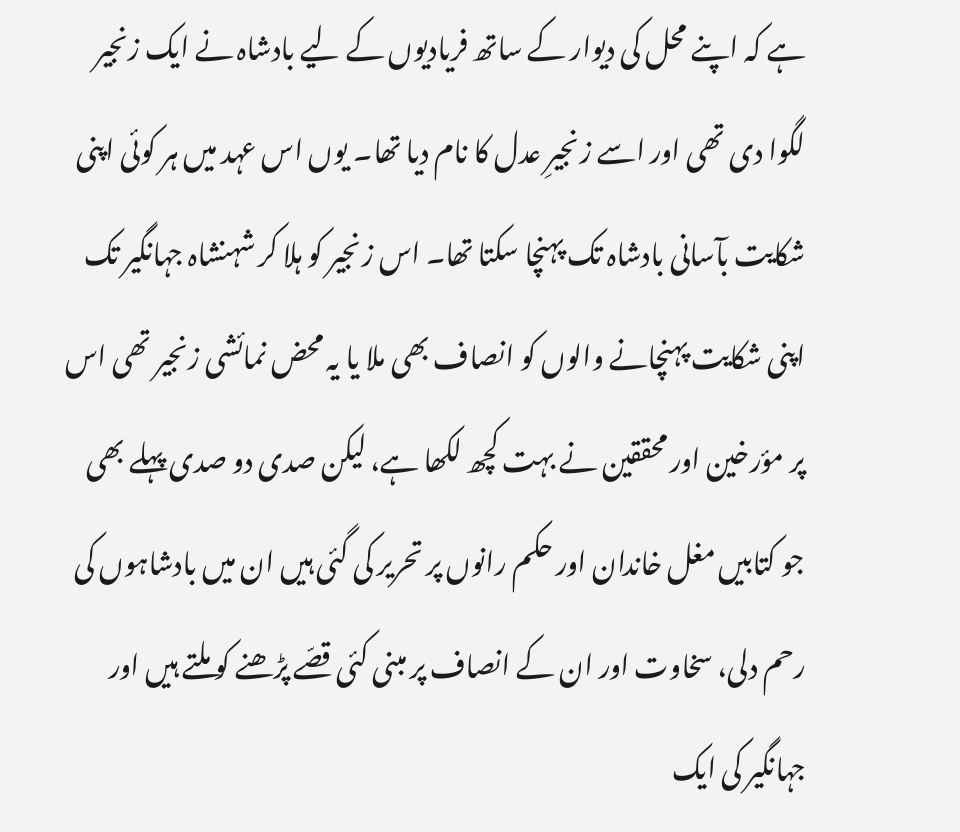ہے کہ اپنے محل کی دیوار کے ساتھ فریادیوں کے لیے بادشاہ نے ایک زنجیر لگوا دی تھی اور اسے زنجیرِ عدل کا نام دیا تھا۔ یوں اس عہد میں ہر کوئی اپنی شکایت بآسانی بادشاہ تک پہنچا سکتا تھا۔ اس زنجیر کو ہلا کر شہنشاہ جہانگیر تک اپنی شکایت پہنچانے والوں کو انصاف بھی ملا یا یہ محض نمائشی زنجیر تھی اس پر مؤرخین اور محققین نے بہت کچھ لکھا ہے، لیکن صدی دو صدی پہلے بھی جو کتابیں‌ مغل خاندان اور حکم رانوں پر تحریر کی گئی ہیں ان میں بادشاہوں کی رحم دلی، سخاوت اور ان کے انصاف پر مبنی کئی قصّے پڑھنے کو ملتے ہیں اور جہانگیر کی ایک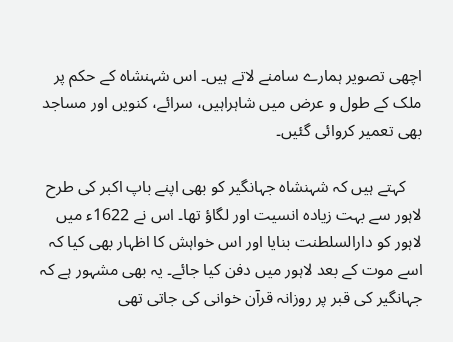اچھی تصویر ہمارے سامنے لاتے ہیں۔ اس شہنشاہ کے حکم پر ملک کے طول و عرض میں شاہراہیں، سرائے، کنویں اور مساجد بھی تعمیر کروائی گئیں۔

    کہتے ہیں‌ کہ شہنشاہ جہانگیر کو بھی اپنے باپ اکبر کی طرح لاہور سے بہت زیادہ انسیت اور لگاؤ تھا۔ اس نے 1622ء میں لاہور کو دارالسلطنت بنایا اور اس خواہش کا اظہار بھی کیا کہ اسے موت کے بعد لاہور میں دفن کیا جائے۔ یہ بھی مشہور ہے کہ جہانگیر کی قبر پر روزانہ قرآن خوانی کی جاتی تھی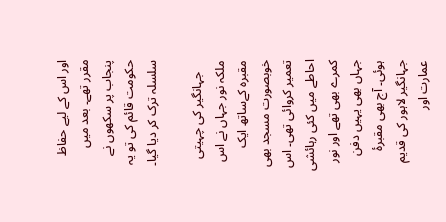اور اس کے لیے حفاظ مقرر تھے۔ بعد میں پنجاب پر سکھوں نے حکومت قائم کی تو یہ سلسلہ ترک کر دیا گیا۔

    جہانگیر کی چہیتی ملکہ نور جہاں نے اس مقبرہ کےساتھ ایک خوبصورت مسجد بھی تعمیر کروائی تھی۔ اس احاطے میں‌ کئی رہائشی کمرے بھی تھے اور نور جہاں بھی یہیں دفن ہوئی۔ آج بھی مقبرۂ جہانگیر لاہور کی قدیم عمارت اور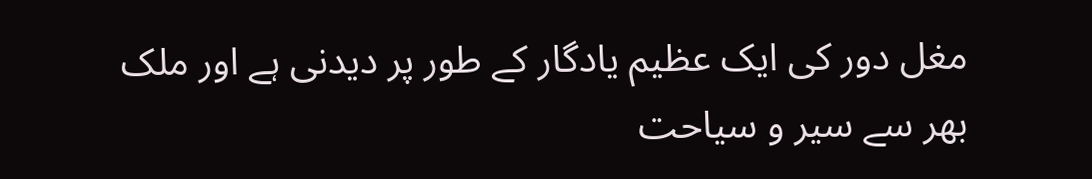مغل دور کی ایک عظیم یادگار کے طور پر دیدنی ہے اور ملک بھر سے سیر و سیاحت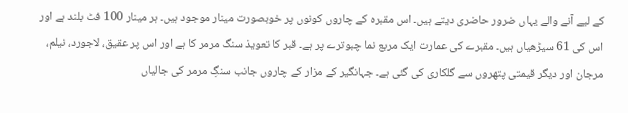کے لیے آنے والے یہاں ضرور حاضری دیتے ہیں۔ اس مقبرہ کے چاروں کونوں پر خوبصورت مینار موجود ہیں۔ ہر مینار 100 فٹ بلند ہے اور اس کی 61 سیڑھیاں ہیں۔ مقبرے کی عمارت ایک مربع نما چبوترے پر ہے۔ قبر کا تعویذ سنگ مرمر کا ہے اور اس پر عقیق، لاجورد، نیلم، مرجان اور دیگر قیمتی پتھروں سے گلکاری کی گئی ہے۔ جہانگیر کے مزار کے چاروں جانب سنگِ مرمر کی جالیاں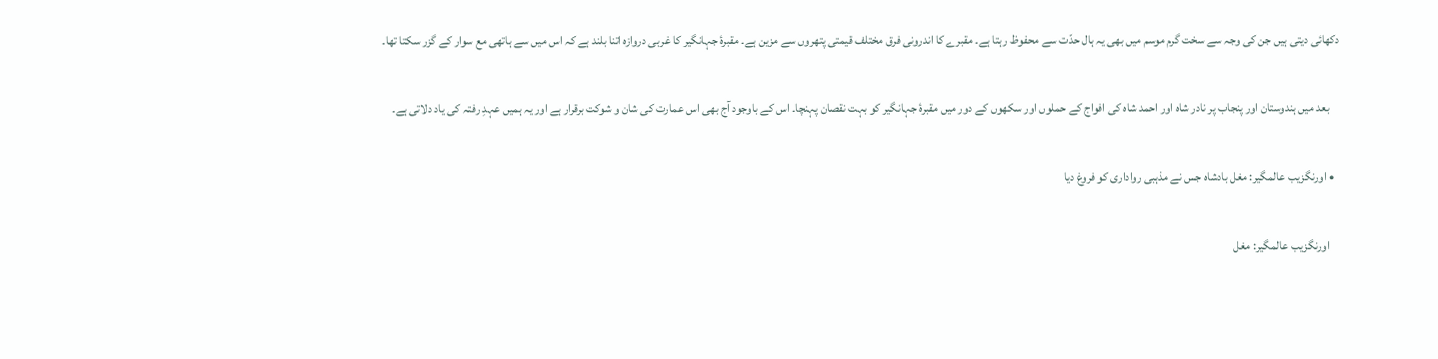دکھائی دیتی ہیں جن کی وجہ سے سخت گرم موسم میں بھی یہ ہال حدّت سے محفوظ رہتا ہے۔ مقبرے کا اندرونی فرق مختلف قیمتی پتھروں سے مزین ہے۔ مقبرۂ جہانگیر کا غربی دروازہ اتنا بلند ہے کہ اس میں سے ہاتھی مع سوار کے گزر سکتا تھا۔

    بعد میں ہندوستان اور پنجاب پر نادر شاہ اور احمد شاہ کی افواج کے حملوں اور سکھوں کے دور میں مقبرۂ جہانگیر کو بہت نقصان پہنچا۔ اس کے باوجود آج بھی اس عمارت کی شان و شوکت برقرار ہے اور یہ ہمیں عہدِ رفتہ کی یاد دلاتی ہے۔

  • اورنگزیب عالمگیر: مغل بادشاہ جس نے مذہبی رواداری کو فروغ دیا

    اورنگزیب عالمگیر: مغل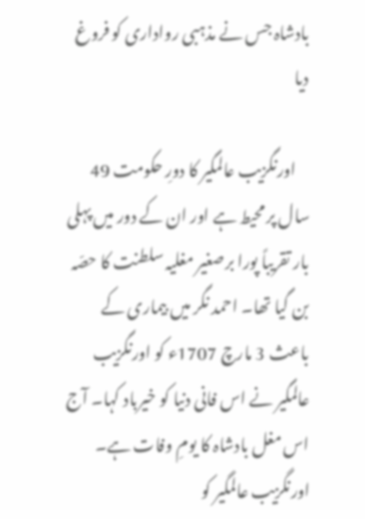بادشاہ جس نے مذہبی رواداری کو فروغ دیا

    اورنگزیب عالمگیر کا دورِ حکومت 49 سال پر محیط ہے اور ان کے دور میں پہلی بار تقریباً پورا برصغیر مغلیہ سلطنت کا حصّہ بن گیا تھا۔ احمد نگر میں بیماری کے باعث 3 مارچ 1707ء کو اورنگزیب عالمگیر نے اس فانی دنیا کو خیرباد کہا۔ آج اس مغل بادشاہ کا یومِ وفات ہے۔ اورنگزیب عالمگیر کو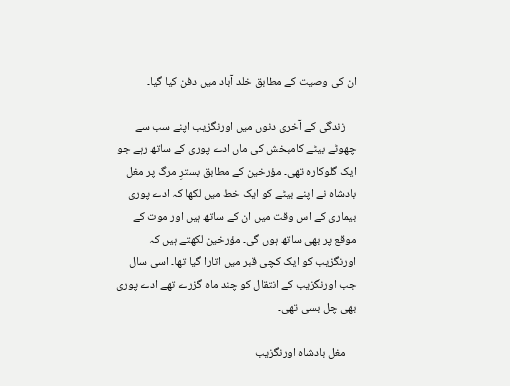ان کی وصیت کے مطابق خلد آباد میں دفن کیا گیا۔

    زندگی کے آخری دنوں میں اورنگزیب اپنے سب سے چھوٹے بیٹے کامبخش کی ماں ادے پوری کے ساتھ رہے جو ایک گلوکارہ تھی۔ مؤرخین کے مطابق بسترِ مرگ پر مغل بادشاہ نے اپنے بیٹے کو ایک خط میں لکھا کہ ادے پوری بیماری کے اس وقت میں ان کے ساتھ ہیں اور موت کے موقع پر بھی ساتھ ہوں گی۔ مؤرخین لکھتے ہیں کہ اورنگزیب کو ایک کچی قبر میں اتارا گیا تھا۔ اسی سال جب اورنگزیب کے انتقال کو چند ماہ گزرے تھے ادے پوری بھی چل بسی تھی۔

    مغل بادشاہ اورنگزیب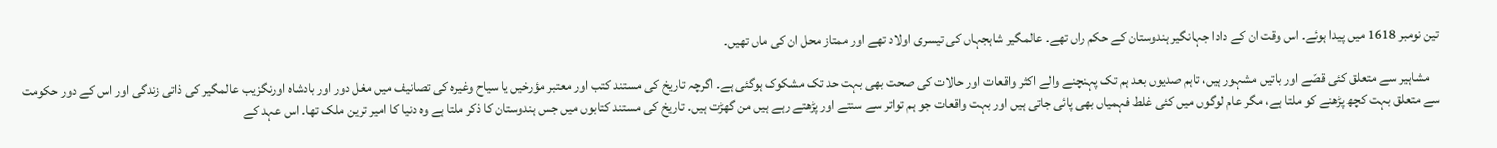تین نومبر 1618 میں پیدا ہوئے۔ اس وقت ان کے دادا جہانگیر ہندوستان کے حکم راں تھے۔ عالمگیر شاہجہاں کی تیسری اولاد تھے اور ممتاز محل ان کی ماں تھیں۔

    مشاہیر سے متعلق کئی قصّے اور باتیں مشہور ہیں، تاہم صدیوں بعد ہم تک پہنچنے والے اکثر واقعات اور حالات کی صحت بھی بہت حد تک مشکوک ہوگئی ہے۔ اگرچہ تاریخ کی مستند کتب اور معتبر مؤرخیں یا سیاح وغیرہ کی تصانیف میں مغل دور اور بادشاہ اورنگزیب عالمگیر کی ذاتی زندگی اور اس کے دور حکومت سے متعلق بہت کچھ پڑھنے کو ملتا ہے، مگر عام لوگوں میں کئی غلط فہمیاں بھی پائی جاتی ہیں اور بہت واقعات جو ہم تواتر سے سنتے اور پڑھتے رہے ہیں من گھڑت ہیں۔ تاریخ کی مستند کتابوں‌ میں‌ جس ہندوستان کا ذکر ملتا ہے وہ دنیا کا امیر ترین ملک تھا۔ اس عہد کے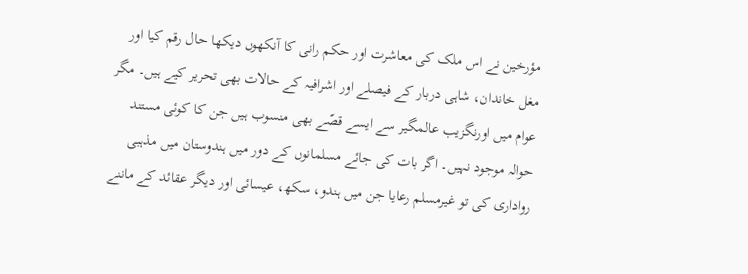مؤرخین نے اس ملک کی معاشرت اور حکم رانی کا آنکھوں دیکھا حال رقم کیا اور مغل خاندان، شاہی دربار کے فیصلے اور اشرافیہ کے حالات بھی تحریر کیے ہیں۔ مگر عوام میں اورنگزیب عالمگیر سے ایسے قصّے بھی منسوب ہیں‌ جن کا کوئی مستند حوالہ موجود نہیں۔ اگر بات کی جائے مسلمانوں کے دور میں ہندوستان میں مذہبی رواداری کی تو غیرمسلم رعایا جن میں ہندو، سکھ، عیسائی اور دیگر عقائد کے ماننے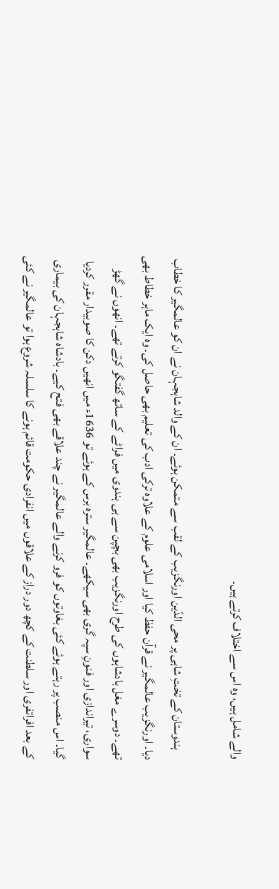والے شامل ہیں، وہ اس سے اختلاف کرتے ہیں۔

    ہندوستان کے تختِ شاہی پر محی الدّین اورنگزیب کے لقب سے متمکن ہوئے۔ ان کے والد شاہجہان نے ان کو عالمگیر کا خطاب دیا۔ اورنگزیب عالمگیر نے قرآن حفظ کیا اور اسلامی علوم کے علاوہ ترکی ادب کی تعلیم بھی حاصل کی۔ وہ ایک ماہر خطاط بھی تھے۔ دوسرے مغل بادشاہوں کی طرح اورنگزیب بھی بچپن سے ہی ہندوی میں فراٹے کے ساتھ گفتگو کرتے تھے۔ انھوں نے گھڑ سواری، تیراندازی اور فنونِ سپہ گری بھی سیکھے۔ عالمگیر سترہ برس کے ہوئے تو 1636ء میں انھیں دکن کا صوبیدار مقرر کردیا گیا۔ اس منصب پر رہتے ہوئے کئی بغاوتوں کو فرو کرنے والے عالمگیر نے چند علاقے بھی فتح کیے۔ بادشاہ شاہجہان کی بیماری کے بعد افراتفری اور سلطنت کے کچھ دور دراز کے علاقوں میں انفرادی حکومت قائم ہونے کا سلسلہ شروع ہوا تو عالمگیر نے کئی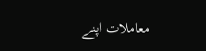معاملات اپنے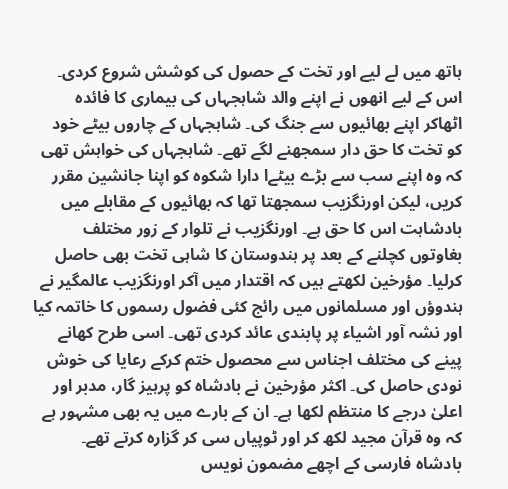ہاتھ میں لے لیے اور تخت کے حصول کی کوشش شروع کردی۔ اس کے لیے انھوں نے اپنے والد شاہجہاں کی بیماری کا فائدہ اٹھاکر اپنے بھائیوں سے جنگ کی۔ شاہجہاں کے چاروں بیٹے خود کو تخت کا حق دار سمجھنے لگے تھے۔ شاہجہاں کی خواہش تھی کہ وہ اپنے سب سے بڑے بیٹےا دارا شکوہ کو اپنا جانشین مقرر کریں، لیکن اورنگزیب سمجھتا تھا کہ بھائیوں کے مقابلے میں بادشاہت اس کا حق ہے۔ اورنگزیب نے تلوار کے زور مختلف بغاوتوں کچلنے کے بعد پر ہندوستان کا شاہی تخت بھی حاصل کرلیا۔ مؤرخین لکھتے ہیں کہ اقتدار میں آکر اورنگزیب عالمگیر نے ہندوؤں اور مسلمانوں میں‌ رائج کئی فضول رسموں کا خاتمہ کیا اور نشہ آور اشیاء پر پابندی عائد کردی تھی۔ اسی طرح‌ کھانے پینے کی مختلف اجناس سے محصول ختم کرکے رعایا کی خوش نودی حاصل کی۔ اکثر مؤرخین نے بادشاہ کو پرہیز گار، مدبر اور اعلیٰ درجے کا منتظم لکھا ہے۔ ان کے بارے میں‌ یہ بھی مشہور ہے کہ وہ قرآن مجید لکھ کر اور ٹوپیاں سی کر گزارہ کرتے تھے۔ بادشاہ فارسی کے اچھے مضمون نویس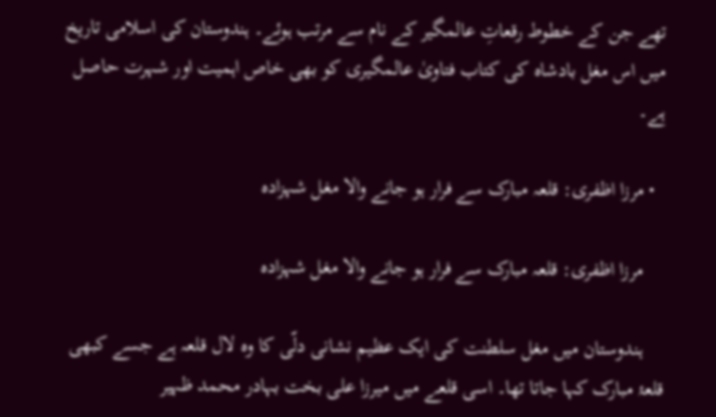تھے جن کے خطوط رقعاتِ عالمگیر کے نام سے مرتب ہوئے۔ ہندوستان کی اسلامی تاریخ میں اس مغل بادشاہ کی کتاب فتاویٰ عالمگیری کو بھی خاص اہمیت اور شہرت حاصل ہے۔

  • مرزا اظفری: قلعہ مبارک سے فرار ہو جانے والا مغل شہزادہ

    مرزا اظفری: قلعہ مبارک سے فرار ہو جانے والا مغل شہزادہ

    ہندوستان میں مغل سلطنت کی ایک عظیم نشانی دلّی کا وہ لال قلعہ ہے جسے کبھی قلعۂ مبارک کہا جاتا تھا۔ اسی قلعے میں میرزا علی بخت بہادر محمد ظہیر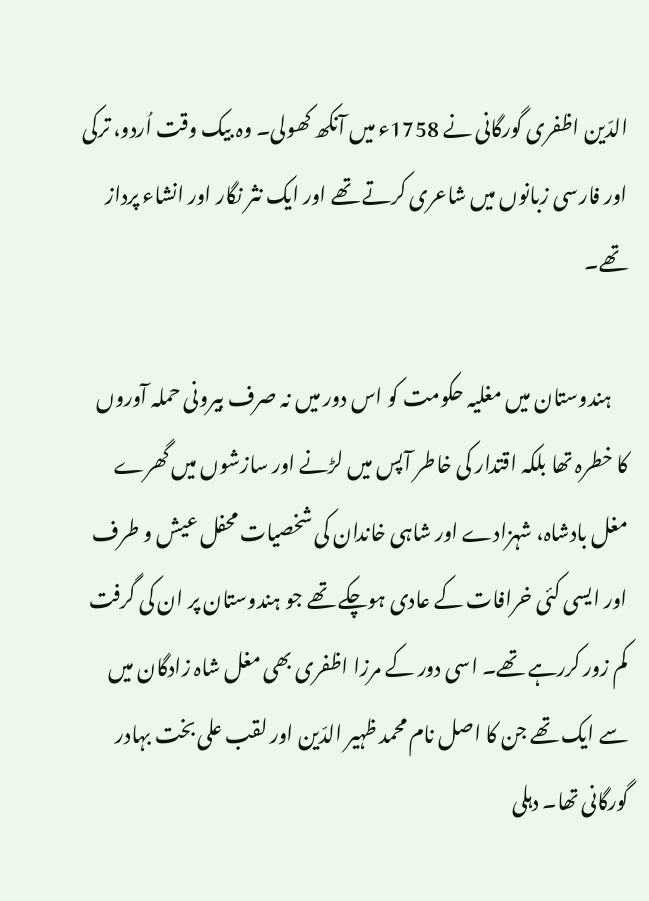الدّین اظفری گورگانی نے 1758ء میں آنکھ کھولی۔ وہ بیک وقت اُردو، ترکی اور فارسی زبانوں میں شاعری کرتے تھے اور ایک نثر نگار اور انشاء پرداز تھے۔

    ہندوستان میں مغلیہ حکومت کو اس دور میں‌ نہ صرف بیرونی حملہ آوروں کا خطرہ تھا بلکہ اقتدار کی خاطر آپس میں‌ لڑنے اور سازشوں‌ میں‌ گھرے مغل بادشاہ، شہزادے اور شاہی خاندان کی شخصیات محفل عیش و طرف اور ایسی کئی خرافات کے عادی ہوچکے تھے جو ہندوستان پر ان کی گرفت کم زور کررہے تھے۔ اسی دور کے مرزا اظفری بھی مغل شاہ زادگان میں سے ایک تھے جن کا اصل نام محمد ظہیر الدّین اور لقب علی بخت بہادر گورگانی تھا۔ دہلی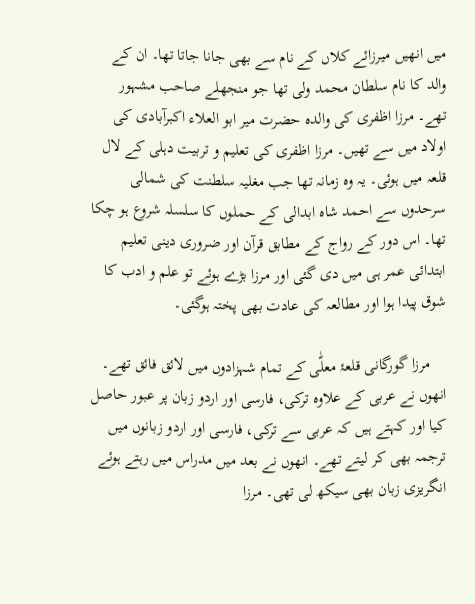میں انھیں میرزائے کلاں کے نام سے بھی جانا جاتا تھا۔ ان کے والد کا نام سلطان محمد ولی تھا جو منجھلے صاحب مشہور تھے۔ مرزا اظفری کی والدہ حضرت میر ابو العلاء اکبرآبادی کی اولاد میں سے تھیں۔ مرزا اظفری کی تعلیم و تربیت دہلی کے لال قلعہ میں ہوئی۔ یہ وہ زمانہ تھا جب مغلیہ سلطنت کی شمالی سرحدوں سے احمد شاہ ابدالی کے حملوں کا سلسلہ شروع ہو چکا تھا۔ اس دور کے رواج کے مطابق قرآن اور ضروری دینی تعلیم ابتدائی عمر ہی میں دی گئی اور مرزا بڑے ہوئے تو علم و ادب کا شوق پیدا ہوا اور مطالعہ کی عادت بھی پختہ ہوگئی۔

    مرزا گورگانی قلعۂ معلّٰی کے تمام شہزادوں میں لائق فائق تھے۔ انھوں نے عربی کے علاوہ ترکی، فارسی اور اردو زبان پر عبور حاصل کیا اور کہتے ہیں‌ کہ عربی سے ترکی، فارسی اور اردو زبانوں میں ترجمہ بھی کر لیتے تھے۔ انھوں‌ نے بعد میں‌ مدراس میں رہتے ہوئے انگریزی زبان بھی سیکھ لی تھی۔ مرزا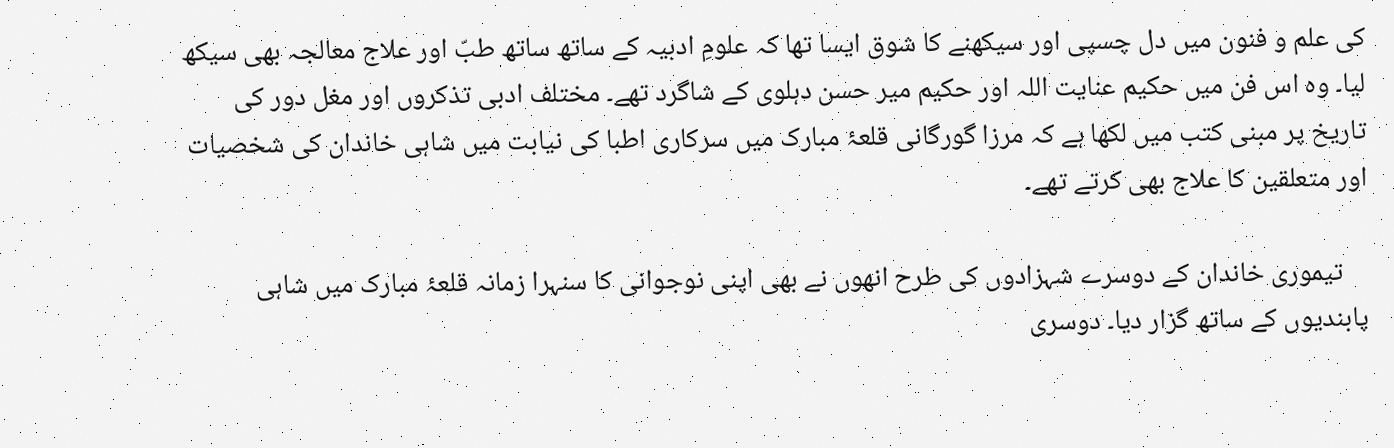کی علم و فنون میں دل چسپی اور سیکھنے کا شوق ایسا تھا کہ علومِ ادبیہ کے ساتھ ساتھ طبّ اور علاج معالجہ بھی سیکھ لیا۔ وہ اس فن میں حکیم عنایت اللہ اور حکیم میر حسن دہلوی کے شاگرد تھے۔ مختلف ادبی تذکروں اور مغل دور کی تاریخ پر مبنی کتب میں لکھا ہے کہ مرزا گورگانی قلعۂ مبارک میں سرکاری اطبا کی نیابت میں شاہی خاندان کی شخصیات اور متعلقین کا علاج بھی کرتے تھے۔

    تیموری خاندان کے دوسرے شہزادوں کی طرح انھوں نے بھی اپنی نوجوانی کا سنہرا زمانہ قلعۂ مبارک میں شاہی پابندیوں کے ساتھ گزار دیا۔ دوسری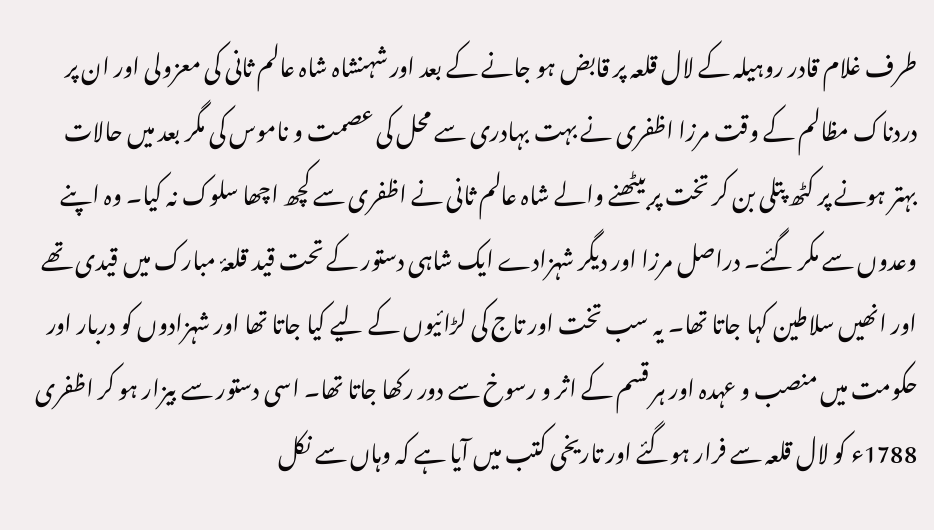طرف غلام قادر روہیلہ کے لال قلعہ پر قابض ہو جانے کے بعد اور شہنشاہ شاہ عالم ثانی کی معزولی اور ان پر دردناک مظالم کے وقت مرزا اظفری نے بہت بہادری سے محل کی عصمت و ناموس کی مگر بعد میں‌ حالات بہتر ہونے پر کٹھ پتلی بن کر تخت پر بیٹھنے والے شاہ عالم ثانی نے اظفری سے کچھ اچھا سلوک نہ کیا۔ وہ اپنے وعدوں سے مکر گئے۔ دراصل مرزا اور دیگر شہزادے ایک شاہی دستور کے تحت قید قلعۂ مبارک میں قیدی تھے اور انھیں سلاطین کہا جاتا تھا۔ یہ سب تخت اور تاج کی لڑائیوں کے لیے کیا جاتا تھا اور شہزادوں کو دربار اور حکومت میں منصب و عہدہ اور ہر قسم کے اثر و رسوخ سے دور رکھا جاتا تھا۔ اسی دستور سے بیزار ہو کر اظفری 1788ء کو لال قلعہ سے فرار ہوگئے اور تاریخی کتب میں‌ آیا ہے کہ وہاں سے نکل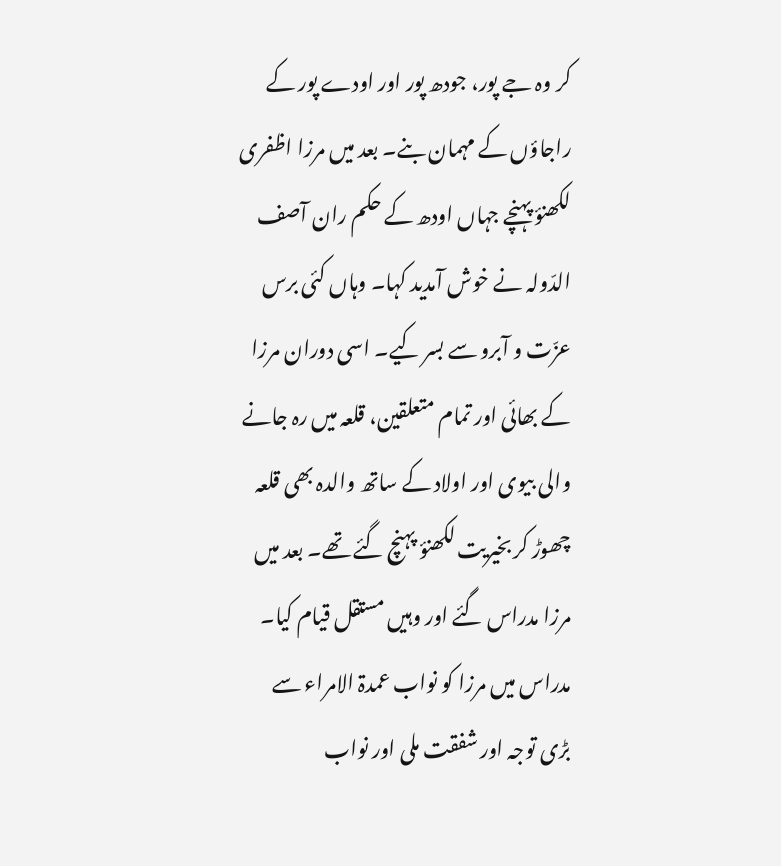کر وہ جے پور، جودھ پور اور اودے پور کے راجاؤں کے مہمان بنے۔ بعد میں‌ مرزا اظفری لکھنؤ پہنچے جہاں اودھ کے حکم ران آصف الدّولہ نے خوش آمدید کہا۔ وہاں‌ کئی برس عزّت و آبرو سے بسر کیے۔ اسی دوران مرزا کے بھائی اور تمام متعلقین، قلعہ میں‌ رہ جانے والی بیوی اور اولاد کے ساتھ والدہ بھی قلعہ چھوڑ کر بخیریت لکھنؤ پہنچ گئے تھے۔ بعد میں‌ مرزا مدراس گئے اور وہیں مستقل قیام کیا۔ مدراس میں مرزا کو نواب عمدۃ الامراء سے بڑی توجہ اور شفقت ملی اور نواب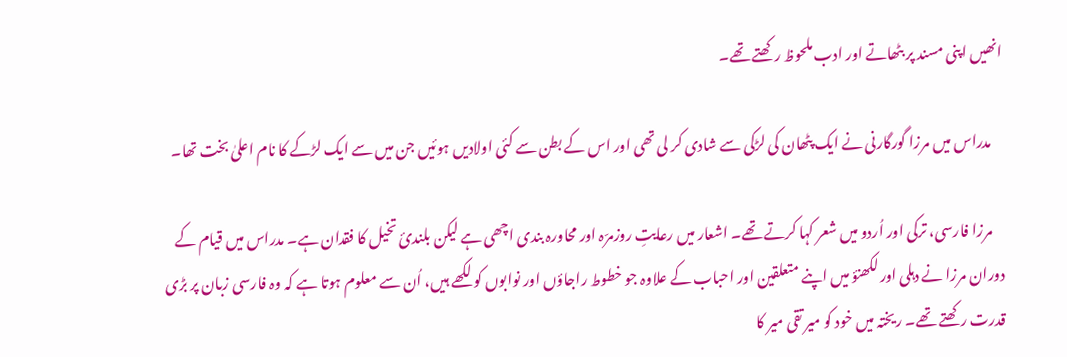انھیں اپنی مسند پر بٹھاتے اور ادب ملحوظ رکھتے تھے۔

    مدراس میں مرزا گورگارنی نے ایک پٹھان کی لڑکی سے شادی کر لی تھی اور اس کے بطن سے کئی اولادیں ہوئیں جن میں سے ایک لڑکے کا نام اعلیٰ بخت تھا۔

    مرزا فارسی، ترکی اور اُردو میں شعر کہا کرتے تھے۔ اشعار میں رعایتِ روزمرّہ اور محاورہ بندی اچھی ہے لیکن بلندیٔ تخیل کا فقدان ہے۔ مدراس میں‌ قیام کے دوران مرزا نے دہلی اور لکھنؤ میں اپنے متعلقین اور احباب کے علاوہ جو خطوط راجاؤں اور نوابوں کو لکھے ہیں، اُن سے معلوم ہوتا ہے کہ وہ فارسی زبان پر بڑی قدرت رکھتے تھے۔ ریختہ میں‌ خود کو میر تقی میر کا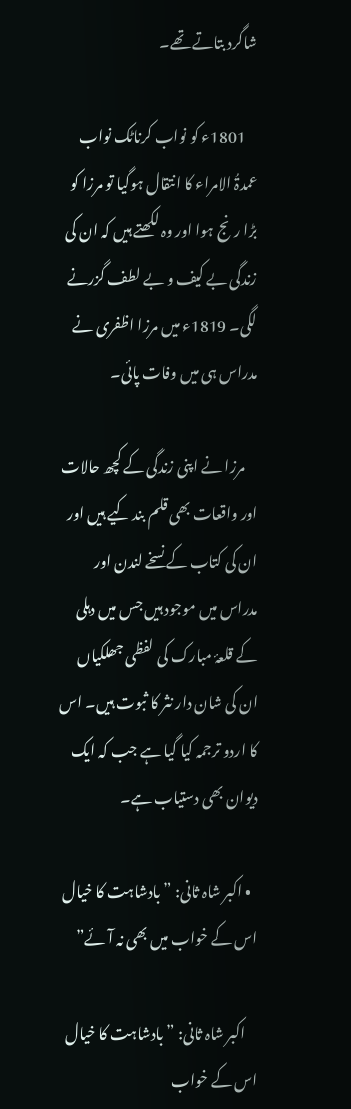شاگرد بتاتے تھے۔

    1801ء کو نواب کرناٹک نواب عمدۃُ الامراء کا انتقال ہوگیا تو مرزا کو بڑا رنج ہوا اور وہ لکھتے ہیں‌ کہ ان کی زندگی بے کیف و بے لطف گزرنے لگی۔ 1819ء میں مرزا اظفری نے مدراس ہی میں وفات پائی۔

    مرزا نے اپنی زندگی کے کچھ حالات اور واقعات بھی قلم بند کیے ہیں‌ اور ان کی کتاب کے نسخے لندن اور مدراس میں‌ موجود ہیں جس میں‌ دہلی کے قلعۂ مبارک کی لفظی جھلکیاں ان کی شان دار نثر کا ثبوت ہیں۔ اس کا اردو ترجمہ کیا گیا ہے جب کہ ایک دیوان بھی دستیاب ہے۔

  • اکبر شاہ ثانی: ”بادشاہت کا خیال اس کے خواب میں بھی نہ آئے”

    اکبر شاہ ثانی: ”بادشاہت کا خیال اس کے خواب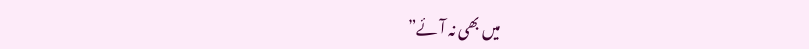میں بھی نہ آئے”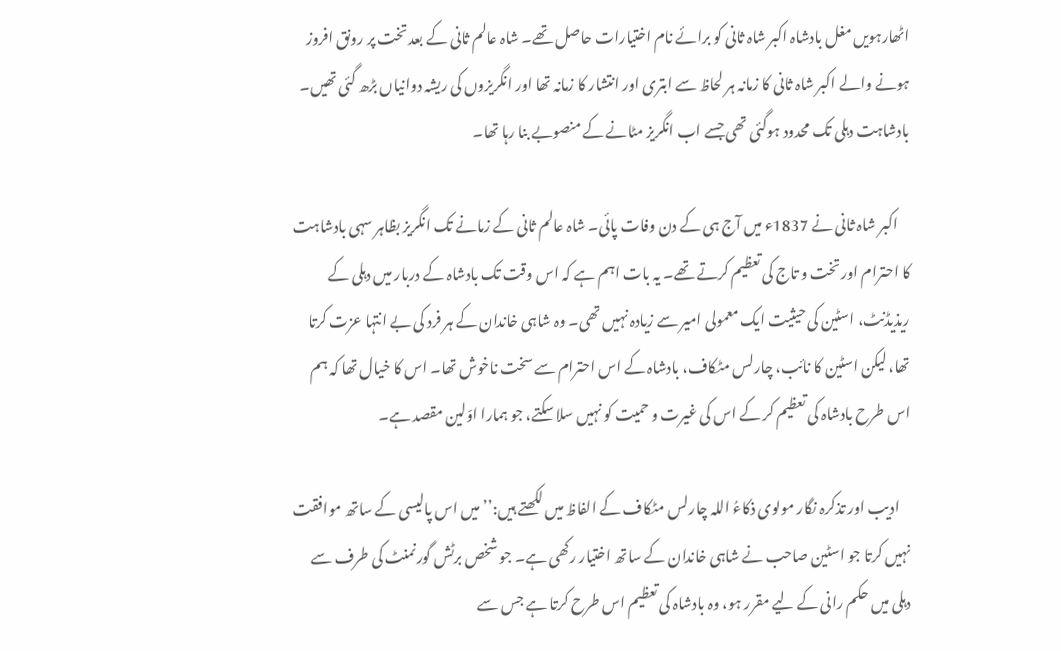اٹھارہویں مغل بادشاہ اکبر شاہ ثانی کو برائے نام اختیارات حاصل تھے۔ شاہ عالم ثانی کے بعد تخت پر رونق افروز ہونے والے اکبر شاہ ثانی کا زمانہ ہر لحاظ سے ابتری اور انتشار کا زمانہ تھا اور انگریزوں کی ریشہ دوانیاں بڑھ گئی تھیں۔ بادشاہت دہلی تک محدود ہوگئی تھی جسے اب انگریز مٹانے کے منصوبے بنا رہا تھا۔

    اکبر شاہ ثانی نے 1837ء میں آج ہی کے دن وفات پائی۔ شاہ عالم ثانی کے زمانے تک انگریز بظاہر سہی بادشاہت کا احترام اور تخت و تاج کی تعظیم کرتے تھے۔ یہ بات اہم ہے کہ اس وقت تک بادشاہ کے دربار میں دہلی کے ریذیڈنٹ، اسٹین کی حیثیت ایک معمولی امیر سے زیادہ نہیں تھی۔ وہ شاہی خاندان کے ہر فرد کی بے انتہا عزت کرتا تھا، لیکن اسٹین کا نائب، چارلس مٹکاف، بادشاہ کے اس احترام سے سخت ناخوش تھا۔ اس کا خیال تھا کہ ہم اس طرح بادشاہ کی تعظیم کر کے اس کی غیرت و حمیت کو نہیں سلا سکتے، جو ہمارا اوّلین مقصد ہے۔

    ادیب اور تذکرہ نگار مولوی ذکاءُ اللہ چارلس مٹکاف کے الفاظ میں لکھتے ہیں:’’میں اس پالیسی کے ساتھ موافقت نہیں کرتا جو اسٹین صاحب نے شاہی خاندان کے ساتھ اختیار رکھی ہے۔ جو شخص برٹش گورنمنٹ کی طرف سے دہلی میں حکم رانی کے لیے مقرر ہو، وہ بادشاہ کی تعظیم اس طرح کرتا ہے جس سے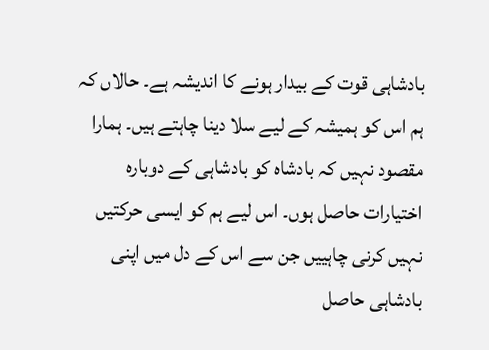بادشاہی قوت کے بیدار ہونے کا اندیشہ ہے۔ حالاں کہ ہم اس کو ہمیشہ کے لیے سلا دینا چاہتے ہیں۔ ہمارا مقصود نہیں کہ بادشاہ کو بادشاہی کے دوبارہ اختیارات حاصل ہوں۔ اس لیے ہم کو ایسی حرکتیں نہیں کرنی چاہییں جن سے اس کے دل میں اپنی بادشاہی حاصل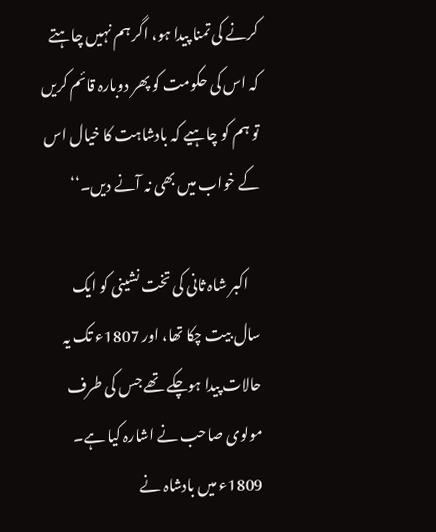کرنے کی تمنا پیدا ہو، اگر ہم نہیں چاہتے کہ اس کی حکومت کو پھر دوبارہ قائم کریں تو ہم کو چاہیے کہ بادشاہت کا خیال اس کے خواب میں بھی نہ آنے دیں۔‘‘

    اکبر شاہ ثانی کی تخت نشینی کو ایک سال بیت چکا تھا، اور 1807ء تک یہ حالات پیدا ہوچکے تھے جس کی طرف مولوی صاحب نے اشارہ کیا ہے۔ 1809ء میں بادشاہ نے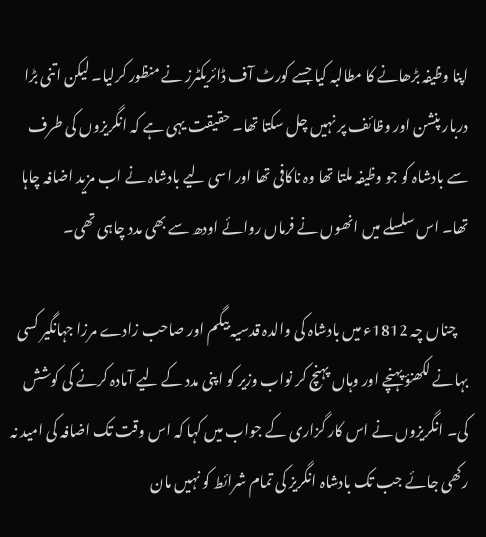اپنا وظیفہ بڑھانے کا مطالبہ کیا جسے کورٹ آف ڈائریکٹرز نے منظور کرلیا۔ لیکن اتنی بڑا دربار پنشن اور وظائف پر نہیں چل سکتا تھا۔ حقیقت یہی ہے کہ انگریزوں کی طرف سے بادشاہ کو جو وظیفہ ملتا تھا وہ ناکافی تھا اور اسی لیے بادشاہ نے اب مزید اضافہ چاہا تھا۔ اس سلسلے میں انھوں نے فرماں روائے اودھ سے بھی مدد چاہی تھی۔

    چناں چہ 1812ء میں بادشاہ کی والدہ قدسیہ بیگم اور صاحب زادے مرزا جہانگیر کسی بہانے لکھنؤ پہنچے اور وہاں پہنچ کر نواب وزیر کو اپنی مدد کے لیے آمادہ کرنے کی کوشش کی۔ انگریزوں نے اس کار گزاری کے جواب میں کہا کہ اس وقت تک اضافہ کی امید نہ رکھی جائے جب تک بادشاہ انگریز کی تمام شرائط کو نہیں‌ مان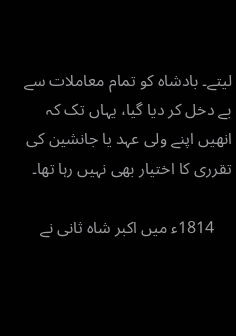لیتے۔ بادشاہ کو تمام معاملات سے بے دخل کر دیا گیا، یہاں تک کہ انھیں اپنے ولی عہد یا جانشین کی تقرری کا اختیار بھی نہیں‌ رہا تھا۔

    1814ء میں اکبر شاہ ثانی نے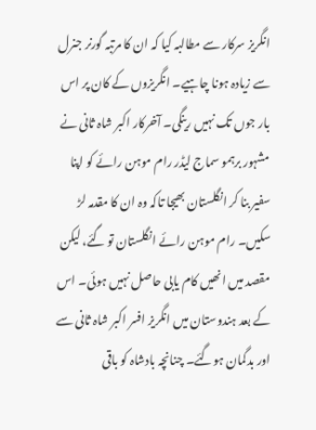انگریز سرکار سے مطالبہ کیا کہ ان کا مرتبہ گورنر جنرل سے زیادہ ہونا چاہیے۔ انگریزوں کے کان پر اس بار جوں تک نہیں رینگی۔ آخرکار اکبر شاہ ثانی نے مشہور برہمو سماج لیڈر رام موہن رائے کو اپنا سفیر بنا کر انگلستان بھیجا تاکہ وہ ان کا مقدمہ لڑ سکیں۔ رام موہن رائے انگلستان تو گئے، لیکن مقصد میں انھیں کام یابی حاصل نہیں ہوئی۔ اس کے بعد ہندوستان میں انگریز افسر اکبر شاہ ثانی سے اور بدگمان ہوگئے۔ چنانچہ بادشاہ کو باقی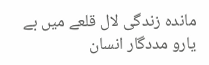ماندہ زندگی لال قلعے میں بے یارو مددگار انسان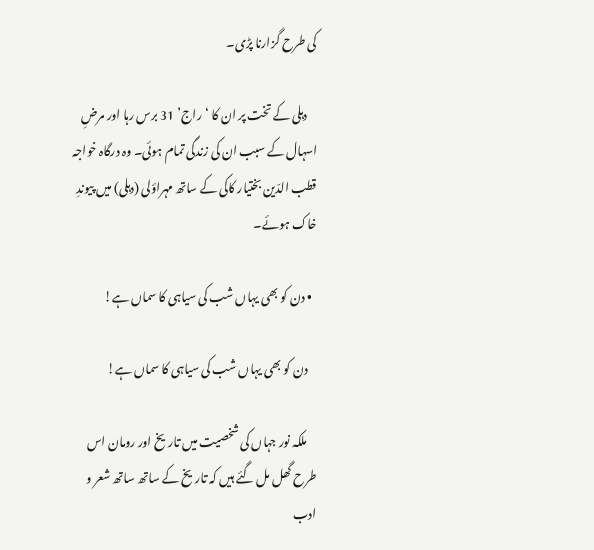کی طرح گزارنا پڑی۔

    دہلی کے تخت پر ان کا ‘راج’ 31 برس رہا اور مرضِ اسہال کے سبب ان کی زندگی تمام ہوئی۔ وہ درگاہ خواجہ قطب الدّین بختیار کاکی کے ساتھ مہراؤلی (دہلی) میں پیوندِ خاک ہوئے۔

  • دن کو بھی یہاں شب کی سیاہی کا سماں ہے!

    دن کو بھی یہاں شب کی سیاہی کا سماں ہے!

    ملکہ نور جہاں کی شخصیت میں تاریخ اور رومان اس طرح گھل مل گئے ہیں کہ تاریخ کے ساتھ ساتھ شعر و ادب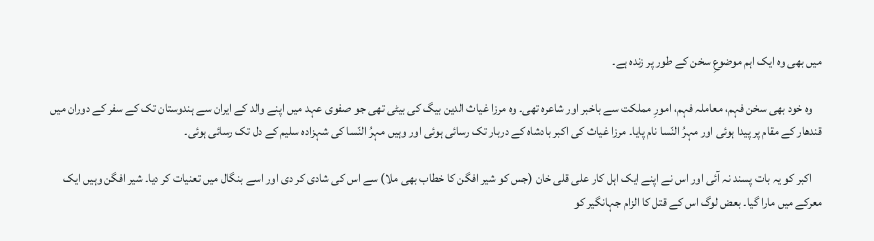میں بھی وہ ایک اہم موضوعِ سخن کے طور پر زندہ ہے۔

    وہ خود بھی سخن فہم، معاملہ فہم، امورِ مملکت سے باخبر اور شاعرہ تھی۔ وہ مرزا غیاث الدین بیگ کی بیٹی تھی جو صفوی عہد میں اپنے والد کے ایران سے ہندوستان تک کے سفر کے دوران میں قندھار کے مقام پر پیدا ہوئی اور مہرُ النّسا نام پایا۔ مرزا غیاث کی اکبر بادشاہ کے دربار تک رسائی ہوئی اور وہیں مہرُ النّسا کی شہزادہ سلیم کے دل تک رسائی ہوئی۔

    اکبر کو یہ بات پسند نہ آئی اور اس نے اپنے ایک اہل کار علی قلی خان (جس کو شیر افگن کا خطاب بھی ملا) سے اس کی شادی کر دی اور اسے بنگال میں تعنیات کر دیا۔ شیر افگن وہیں ایک معرکے میں مارا گیا۔ بعض لوگ اس کے قتل کا الزام جہانگیر کو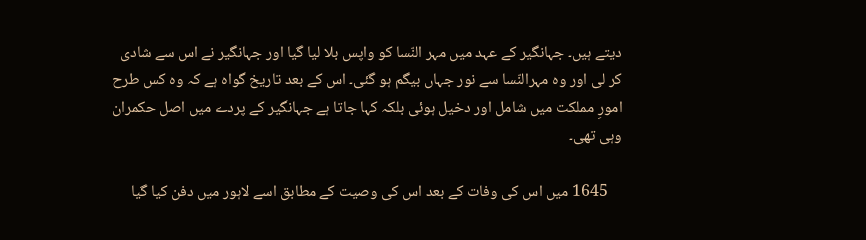دیتے ہیں۔ جہانگیر کے عہد میں مہر النّسا کو واپس بلا لیا گیا اور جہانگیر نے اس سے شادی کر لی اور وہ مہرالنّسا سے نور جہاں بیگم ہو گئی۔ اس کے بعد تاریخ گواہ ہے کہ وہ کس طرح امورِ مملکت میں شامل اور دخیل ہوئی بلکہ کہا جاتا ہے جہانگیر کے پردے میں اصل حکمران وہی تھی۔

    1645 میں اس کی وفات کے بعد اس کی وصیت کے مطابق اسے لاہور میں دفن کیا گیا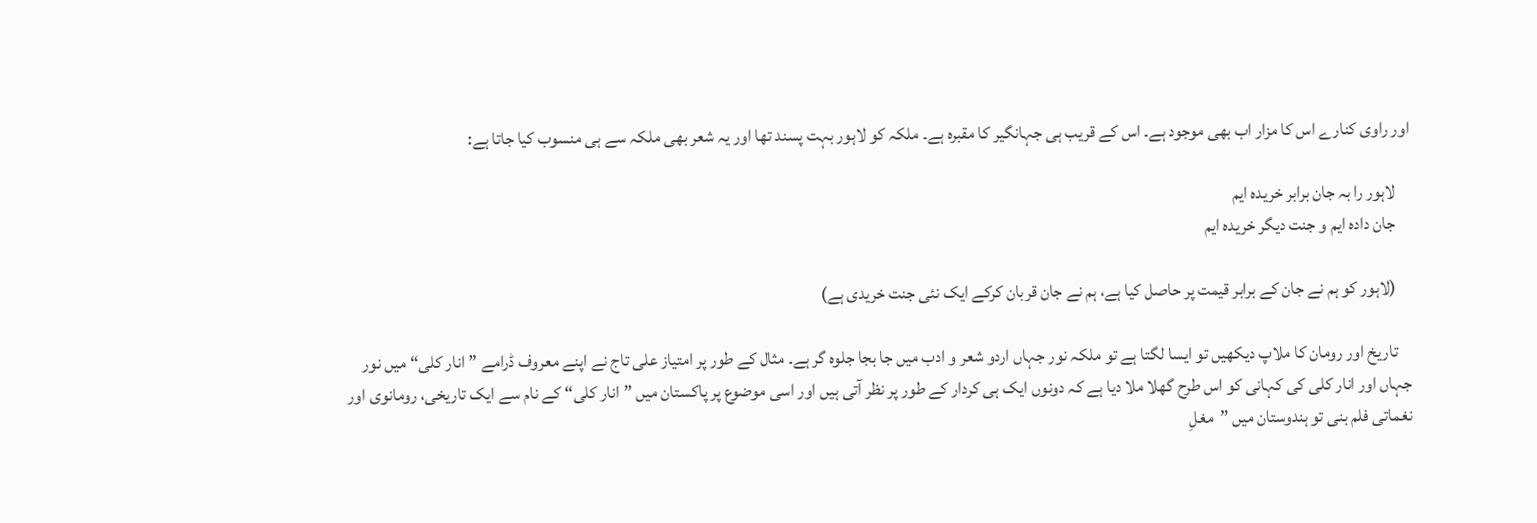اور راوی کنارے اس کا مزار اب بھی موجود ہے۔ اس کے قریب ہی جہانگیر کا مقبرہ ہے۔ ملکہ کو لاہور بہت پسند تھا اور یہ شعر بھی ملکہ سے ہی منسوب کیا جاتا ہے:

    لاہور را بہ جان برابر خریدہ ایم
    جان دادہ ایم و جنت دیگر خریدہ ایم

    (لاہور کو ہم نے جان کے برابر قیمت پر حاصل کیا ہے، ہم نے جان قربان کرکے ایک نئی جنت خریدی ہے)

    تاریخ اور رومان کا ملاپ دیکھیں تو ایسا لگتا ہے تو ملکہ نور جہاں اردو شعر و ادب میں جا بجا جلوہ گر ہے۔ مثال کے طور پر امتیاز علی تاج نے اپنے معروف ڈرامے ”انار کلی“ میں نور جہاں اور انار کلی کی کہانی کو اس طرح گھلا ملا دیا ہے کہ دونوں ایک ہی کردار کے طور پر نظر آتی ہیں اور اسی موضوع پر پاکستان میں ”انار کلی“ کے نام سے ایک تاریخی، رومانوی اور نغماتی فلم بنی تو ہندوستان میں ”مغلِ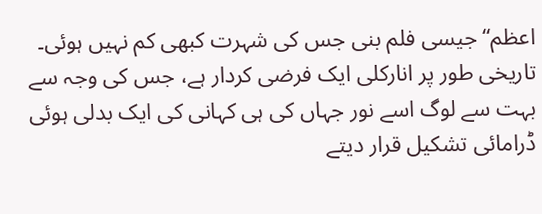اعظم“ جیسی فلم بنی جس کی شہرت کبھی کم نہیں ہوئی۔ تاریخی طور پر انارکلی ایک فرضی کردار ہے، جس کی وجہ سے بہت سے لوگ اسے نور جہاں کی ہی کہانی کی ایک بدلی ہوئی ڈرامائی تشکیل قرار دیتے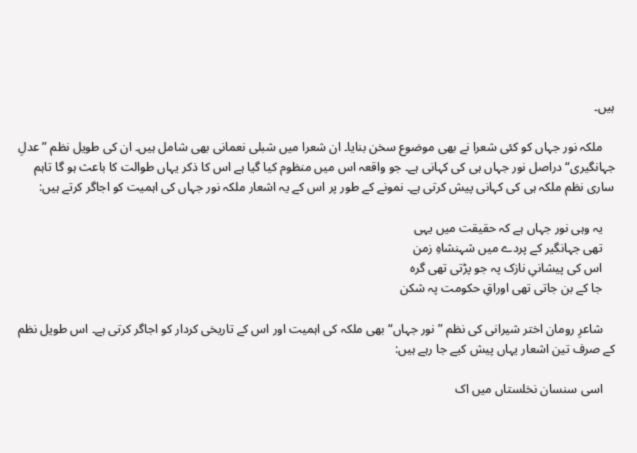ہیں۔

    ملکہ نور جہاں کو کئی شعرا نے بھی موضوع سخن بنایا۔ ان شعرا میں شبلی نعمانی بھی شامل ہیں۔ ان کی طویل نظم ”عدلِ جہانگیری“ دراصل نور جہاں ہی کی کہانی ہے۔ جو واقعہ اس میں منظوم کیا گیا ہے اس کا ذکر یہاں طوالت کا باعث ہو گا تاہم ساری نظم ملکہ ہی کی کہانی پیش کرتی ہے۔ نمونے کے طور پر اس کے یہ اشعار ملکہ نور جہاں کی اہمیت کو اجاگر کرتے ہیں:

    یہ وہی نور جہاں ہے کہ حقیقت میں یہی
    تھی جہانگیر کے پردے میں شہنشاہِ زمن
    اس کی پیشانیِ نازک پہ جو پڑتی تھی گرہ
    جا کے بن جاتی تھی اوراقِ حکومت پہ شکن

    شاعرِ رومان اختر شیرانی کی نظم ”نور جہاں“ بھی ملکہ کی اہمیت اور اس کے تاریخی کردار کو اجاگر کرتی ہے۔ اس طویل نظم کے صرف تین اشعار یہاں پیش کیے جا رہے ہیں:

    اسی سنسان نخلستاں میں اک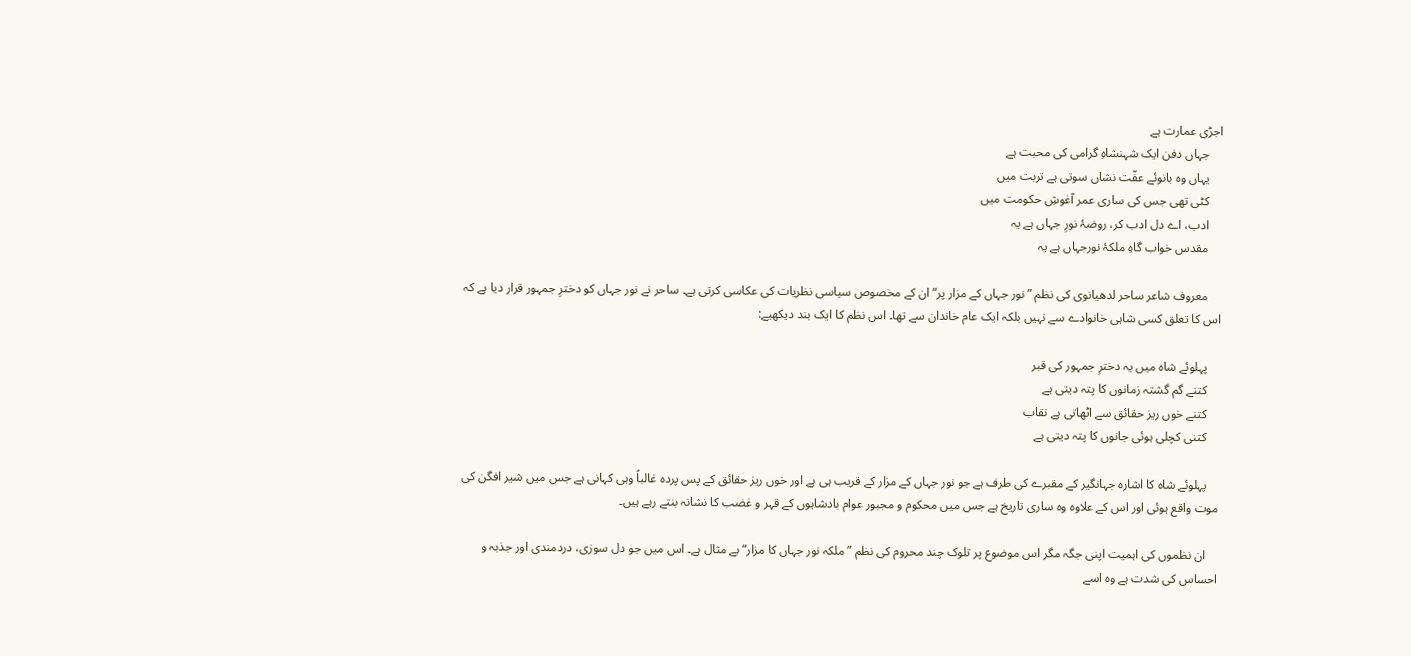اجڑی عمارت ہے
    جہاں دفن ایک شہنشاہِ گرامی کی محبت ہے
    یہاں وہ بانوئے عفّت نشاں سوتی ہے تربت میں
    کٹی تھی جس کی ساری عمر آغوشِ حکومت میں
    ادب، اے دل ادب کر، روضۂ نورِ جہاں ہے یہ
    مقدس خواب گاہِ ملکۂ نورجہاں ہے یہ

    معروف شاعر ساحر لدھیانوی کی نظم ”نور جہاں کے مزار پر“ ان کے مخصوص سیاسی نظریات کی عکاسی کرتی ہے۔ ساحر نے نور جہاں کو دخترِ جمہور قرار دیا ہے کہ اس کا تعلق کسی شاہی خانوادے سے نہیں بلکہ ایک عام خاندان سے تھا۔ اس نظم کا ایک بند دیکھیے:

    پہلوئے شاہ میں یہ دخترِ جمہور کی قبر
    کتنے گم گشتہ زمانوں کا پتہ دیتی ہے
    کتنے خوں ریز حقائق سے اٹھاتی ہے نقاب
    کتنی کچلی ہوئی جانوں کا پتہ دیتی ہے

    پہلوئے شاہ کا اشارہ جہانگیر کے مقبرے کی طرف ہے جو نور جہاں کے مزار کے قریب ہی ہے اور خوں ریز حقائق کے پس پردہ غالباً وہی کہانی ہے جس میں شیر افگن کی موت واقع ہوئی اور اس کے علاوہ وہ ساری تاریخ ہے جس میں محکوم و مجبور عوام بادشاہوں کے قہر و غضب کا نشانہ بنتے رہے ہیں۔

    ان نظموں کی اہمیت اپنی جگہ مگر اس موضوع پر تلوک چند محروم کی نظم ”ملکہ نور جہاں کا مزار“ بے مثال ہے۔ اس میں جو دل سوزی، دردمندی اور جذبہ و احساس کی شدت ہے وہ اسے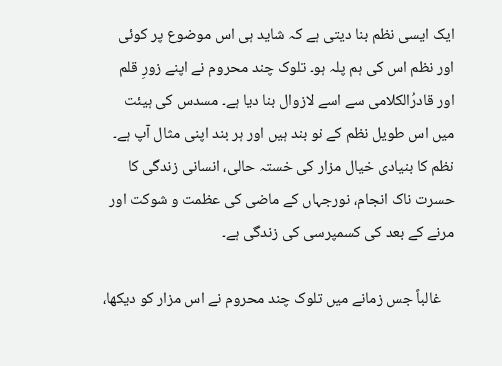ایک ایسی نظم بنا دیتی ہے کہ شاید ہی اس موضوع پر کوئی اور نظم اس کی ہم پلہ ہو۔ تلوک چند محروم نے اپنے زورِ قلم اور قادرُالکلامی سے اسے لازوال بنا دیا ہے۔ مسدس کی ہیئت میں اس طویل نظم کے نو بند ہیں اور ہر بند اپنی مثال آپ ہے۔ نظم کا بنیادی خیال مزار کی خستہ حالی، انسانی زندگی کا حسرت ناک انجام، نورجہاں کے ماضی کی عظمت و شوکت اور مرنے کے بعد کی کسمپرسی کی زندگی ہے۔

    غالباً جس زمانے میں تلوک چند محروم نے اس مزار کو دیکھا،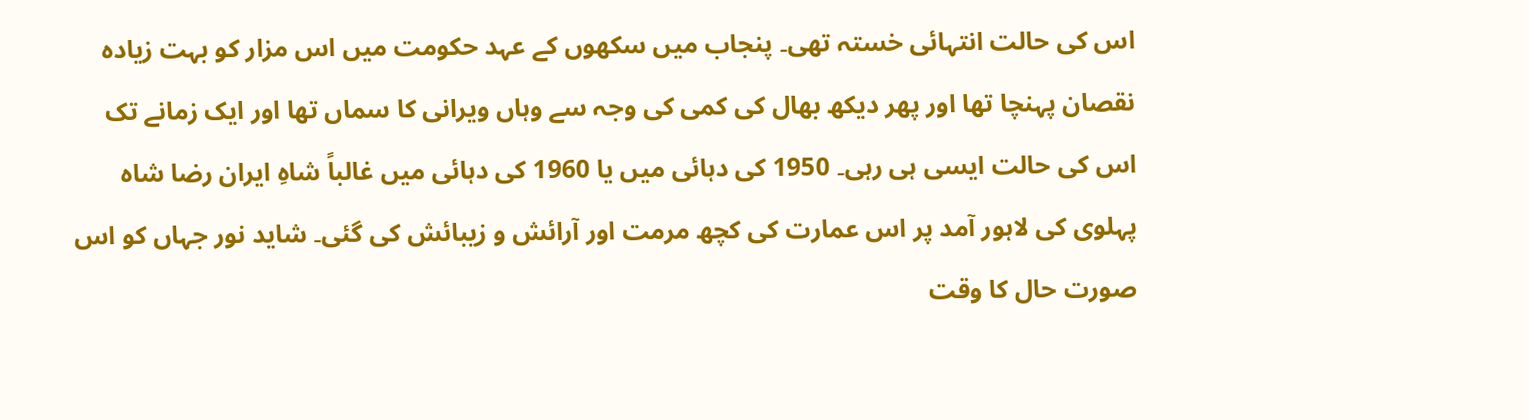اس کی حالت انتہائی خستہ تھی۔ پنجاب میں سکھوں کے عہد حکومت میں اس مزار کو بہت زیادہ نقصان پہنچا تھا اور پھر دیکھ بھال کی کمی کی وجہ سے وہاں ویرانی کا سماں تھا اور ایک زمانے تک اس کی حالت ایسی ہی رہی۔ 1950 کی دہائی میں یا 1960 کی دہائی میں غالباً شاہِ ایران رضا شاہ پہلوی کی لاہور آمد پر اس عمارت کی کچھ مرمت اور آرائش و زیبائش کی گئی۔ شاید نور جہاں کو اس صورت حال کا وقت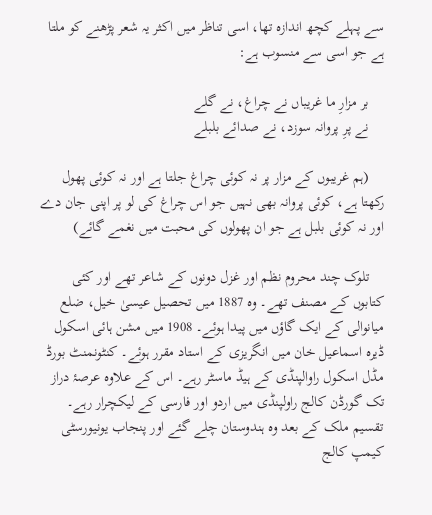سے پہلے کچھ اندازہ تھا، اسی تناظر میں اکثر یہ شعر پڑھنے کو ملتا ہے جو اسی سے منسوب ہے:

    بر مزارِ ما غریباں نے چراغ، نے گلے
    نے پرِ پروانہ سوزد، نے صدائے بلبلے

    (ہم غریبوں کے مزار پر نہ کوئی چراغ جلتا ہے اور نہ کوئی پھول رکھتا ہے، کوئی پروانہ بھی نہیں جو اس چراغ کی لو پر اپنی جان دے اور نہ کوئی بلبل ہے جو ان پھولوں کی محبت میں نغمے گائے)

    تلوک چند محروم نظم اور غزل دونوں کے شاعر تھے اور کئی کتابوں کے مصنف تھے۔ وہ 1887 میں تحصیل عیسیٰ خیل، ضلع میانوالی کے ایک گاؤں میں پیدا ہوئے۔ 1908 میں مشن ہائی اسکول ڈیرہ اسماعیل خان میں انگریزی کے استاد مقرر ہوئے۔ کنٹونمنٹ بورڈ مڈل اسکول راوالپنڈی کے ہیڈ ماسٹر رہے۔ اس کے علاوہ عرصۂ دراز تک گورڈن کالج راولپنڈی میں اردو اور فارسی کے لیکچرار رہے۔ تقسیم ملک کے بعد وہ ہندوستان چلے گئے اور پنجاب یونیورسٹی کیمپ کالج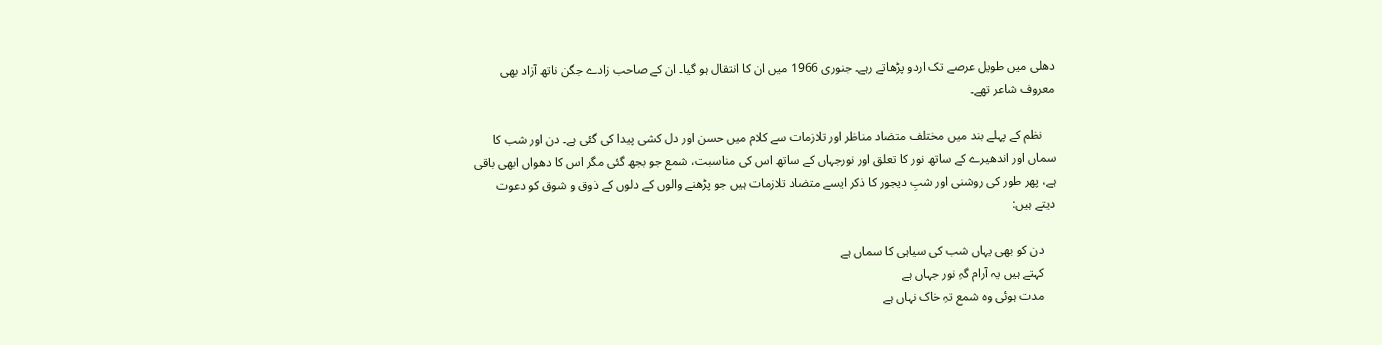دھلی میں طویل عرصے تک اردو پڑھاتے رہے۔ جنوری 1966 میں ان کا انتقال ہو گیا۔ ان کے صاحب زادے جگن ناتھ آزاد بھی معروف شاعر تھے۔

    نظم کے پہلے بند میں مختلف متضاد مناظر اور تلازمات سے کلام میں حسن اور دل کشی پیدا کی گئی ہے۔ دن اور شب کا سماں اور اندھیرے کے ساتھ نور کا تعلق اور نورجہاں کے ساتھ اس کی مناسبت، شمع جو بجھ گئی مگر اس کا دھواں ابھی باقی ہے، پھر طور کی روشنی اور شبِ دیجور کا ذکر ایسے متضاد تلازمات ہیں جو پڑھنے والوں کے دلوں کے ذوق و شوق کو دعوت دیتے ہیں:

    دن کو بھی یہاں شب کی سیاہی کا سماں ہے
    کہتے ہیں یہ آرام گہِ نور جہاں ہے
    مدت ہوئی وہ شمع تہِ خاک نہاں ہے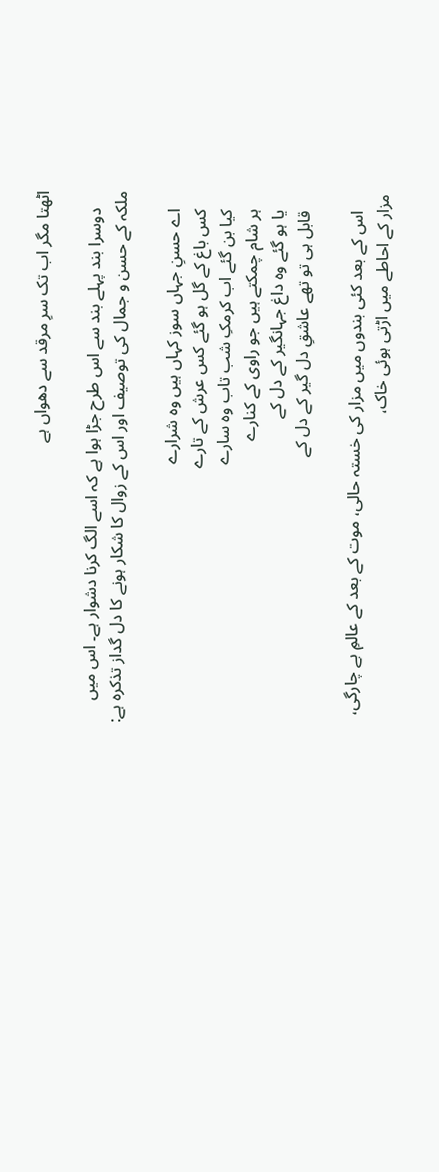اٹھتا مگر اب تک سرِ مرقد سے دھواں ہے

    دوسرا بند پہلے بند سے اس طرح جڑا ہوا ہے کہ اسے الگ کرنا دشوار ہے۔ اس میں ملکہ کے حسن و جمال کی توصیف اور اس کے زوال کا شکار ہونے کا دل گداز تذکرہ ہے:

    اے حسنِ جہاں سوز کہاں ہیں وہ شرارے
    کس باغ کے گل ہو گئے کس عرش کے تارے
    کیا بن گئے اب کرمکِ شب تاب وہ سارے
    ہر شام چمکتے ہیں جو راوی کے کنارے
    یا ہو گئے وہ داغ جہانگیر کے دل کے
    قابل ہی تو تھے عاشقِ دل گیر کے دل کے

    اس کے بعد کئی بندوں میں مزار کی خستہ حالی، موت کے بعد کے عالمِ بے چارگی، مزار کے احاطے میں اڑتی ہوئی خاک،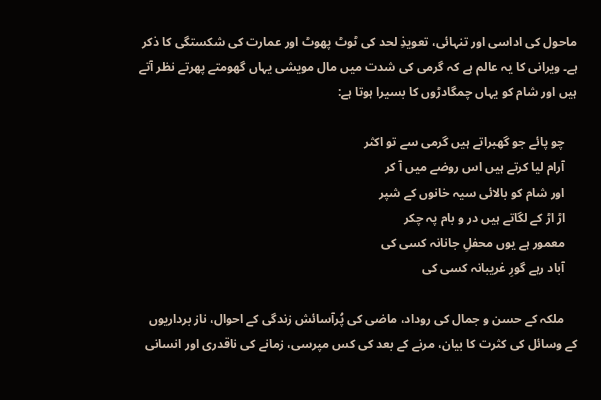ماحول کی اداسی اور تنہائی، تعویذِ لحد کی ٹوٹ پھوٹ اور عمارت کی شکستگی کا ذکر ہے۔ ویرانی کا یہ عالم ہے کہ گرمی کی شدت میں مال مویشی یہاں گھومتے پھرتے نظر آتے ہیں اور شام کو یہاں چمگادڑوں کا بسیرا ہوتا ہے:

    چو پائے جو گھبراتے ہیں گرمی سے تو اکثر
    آرام لیا کرتے ہیں اس روضے میں آ کر
    اور شام کو بالائی سیہ خانوں کے شپر
    اڑ اڑ کے لگاتے ہیں در و بام پہ چکر
    معمور ہے یوں محفلِ جانانہ کسی کی
    آباد رہے گورِ غریبانہ کسی کی

    ملکہ کے حسن و جمال کی روداد، ماضی کی پُرآسائش زندگی کے احوال، ناز برداریوں کے وسائل کی کثرت کا بیان، مرنے کے بعد کی کس مپرسی، زمانے کی ناقدری اور انسانی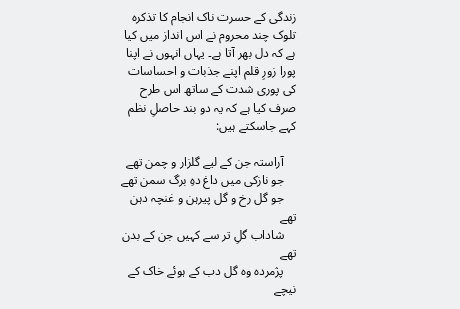زندگی کے حسرت ناک انجام کا تذکرہ تلوک چند محروم نے اس انداز میں کیا ہے کہ دل بھر آتا ہے۔ یہاں انہوں نے اپنا پورا زورِ قلم اپنے جذبات و احساسات کی پوری شدت کے ساتھ اس طرح صرف کیا ہے کہ یہ دو بند حاصلِ نظم کہے جاسکتے ہیں:

    آراستہ جن کے لیے گلزار و چمن تھے
    جو نازکی میں داغ دہِ برگ سمن تھے
    جو گل رخ و گل پیرہن و غنچہ دہن تھے
    شاداب گلِ تر سے کہیں جن کے بدن تھے
    پژمردہ وہ گل دب کے ہوئے خاک کے نیچے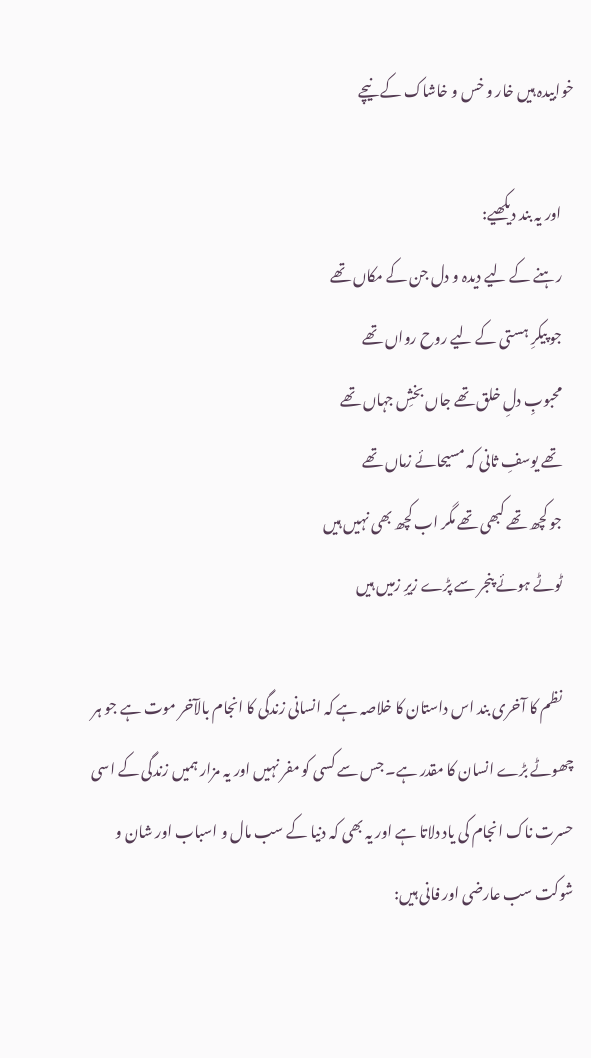خوابیدہ ہیں خار و خس و خاشاک کے نیچے

    اور یہ بند دیکھیے:
    رہنے کے لیے دیدہ و دل جن کے مکاں تھے
    جو پیکرِ ہستی کے لیے روح رواں تھے
    محبوبِ دلِ خلق تھے جاں بخشِ جہاں تھے
    تھے یوسفِ ثانی کہ مسیحائے زماں تھے
    جو کچھ تھے کبھی تھے مگر اب کچھ بھی نہیں ہیں
    ٹوٹے ہوئے پنجر سے پڑے زیرِ زمیں ہیں

    نظم کا آخری بند اس داستان کا خلاصہ ہے کہ انسانی زندگی کا انجام بالآخر موت ہے جو ہر چھوٹے بڑے انسان کا مقدر ہے۔ جس سے کسی کو مفر نہیں اور یہ مزار ہمیں زندگی کے اسی حسرت ناک انجام کی یاد دلاتا ہے اور یہ بھی کہ دنیا کے سب مال و اسباب اور شان و شوکت سب عارضی اور فانی ہیں: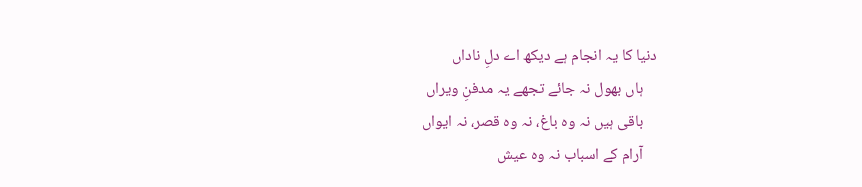دنیا کا یہ انجام ہے دیکھ اے دلِ ناداں
    ہاں بھول نہ جائے تجھے یہ مدفنِ ویراں
    باقی ہیں نہ وہ باغ، نہ وہ قصر، نہ ایواں
    آرام کے اسباب نہ وہ عیش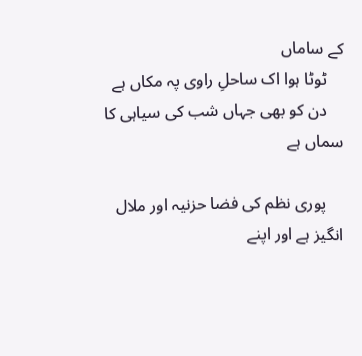کے ساماں
    ٹوٹا ہوا اک ساحلِ راوی پہ مکاں ہے
    دن کو بھی جہاں شب کی سیاہی کا سماں ہے

    پوری نظم کی فضا حزنیہ اور ملال انگیز ہے اور اپنے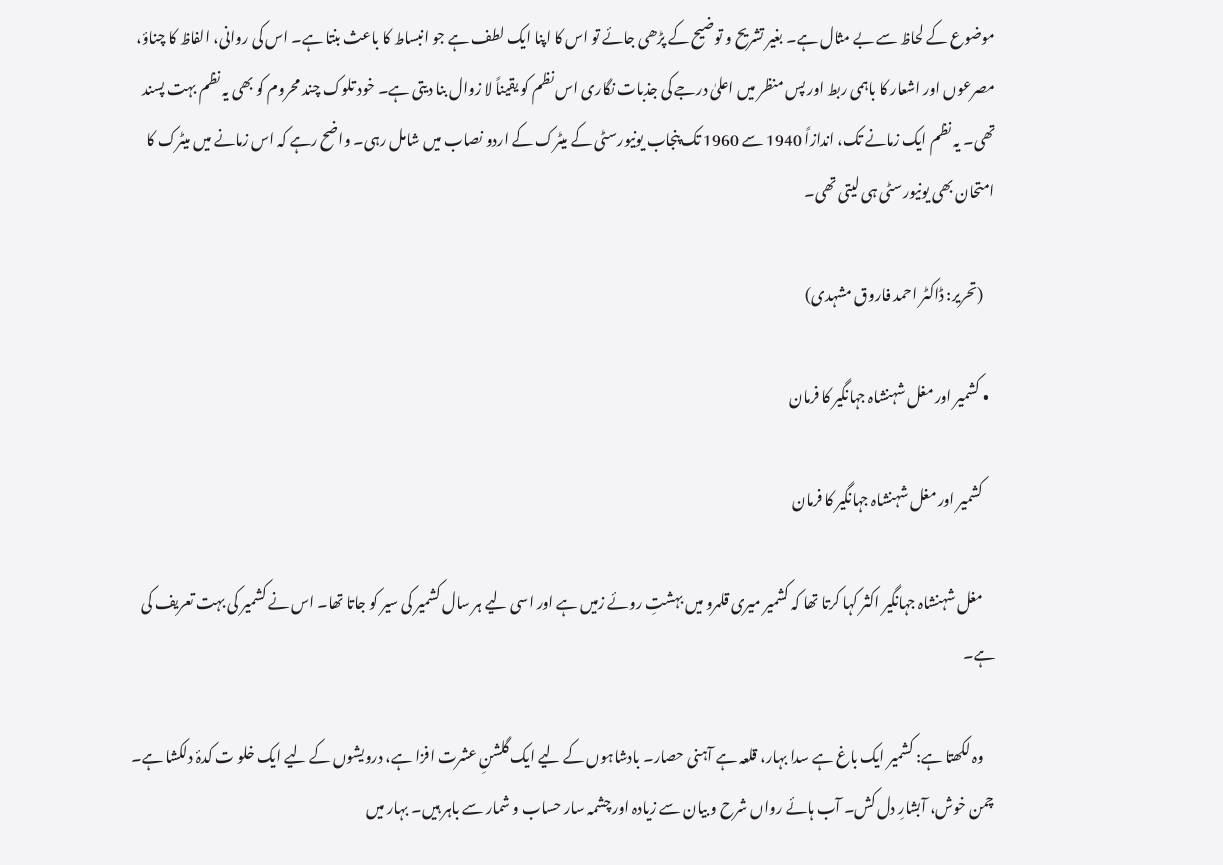موضوع کے لحاظ سے بے مثال ہے۔ بغیر تشریح و توضیح کے پڑھی جائے تو اس کا اپنا ایک لطف ہے جو انبساط کا باعث بنتا ہے۔ اس کی روانی، الفاظ کا چناؤ، مصرعوں اور اشعار کا باہمی ربط اور پس منظر میں اعلیٰ درجے کی جذبات نگاری اس نظم کو یقیناً لا زوال بنا دیتی ہے۔ خود تلوک چند محروم کو بھی یہ نظم بہت پسند تھی۔ یہ نظم ایک زمانے تک، اندازاً 1940 سے 1960 تک پنجاب یونیورسٹی کے میٹرک کے اردو نصاب میں شامل رہی۔ واضح رہے کہ اس زمانے میں میٹرک کا امتحان بھی یونیورسٹی ہی لیتی تھی۔

    (تحریر: ڈاکٹر احمد فاروق مشہدی)

  • کشمیر اور مغل شہنشاہ جہانگیر کا فرمان

    کشمیر اور مغل شہنشاہ جہانگیر کا فرمان

    مغل شہنشاہ جہانگیر اکثر کہا کرتا تھا کہ کشمیر میری قلمرو میں بہشتِ روئے زمیں ہے اور اسی لیے ہر سال کشمیر کی سیر کو جاتا تھا۔ اس نے کشمیر کی بہت تعریف کی ہے۔

    وہ لکھتا ہے: کشمیر ایک باغ ہے سدا بہار، قلعہ ہے آہنی حصار۔ بادشاہوں کے لیے ایک گلشنِ عشرت افزا ہے، درویشوں کے لیے ایک خلو ت کدۂ دلکشا ہے۔ چمن خوش، آبشارِ دل کش۔ آب ہائے رواں شرح و بیان سے زیادہ اور چشمہ سار حساب و شمار سے باہر ہیں۔ بہار میں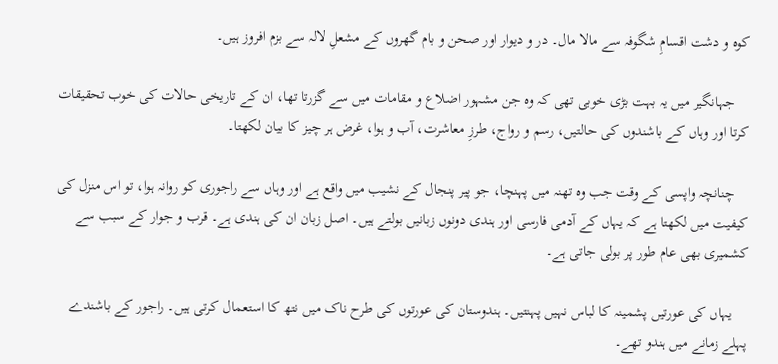کوہ و دشت اقسامِ شگوفہ سے مالا مال۔ در و دیوار اور صحن و بام گھروں کے مشعلِ لالہ سے بزم افروز ہیں۔

    جہانگیر میں یہ بہت بڑی خوبی تھی کہ وہ جن مشہور اضلاع و مقامات میں سے گزرتا تھا، ان کے تاریخی حالات کی خوب تحقیقات کرتا اور وہاں کے باشندوں کی حالتیں، رسم و رواج، طرزِ معاشرت، آب و ہوا، غرض ہر چیز کا بیان لکھتا۔

    چنانچہ واپسی کے وقت جب وہ تھنہ میں پہنچا، جو پیر پنجال کے نشیب میں واقع ہے اور وہاں سے راجوری کو روانہ ہوا، تو اس منزل کی کیفیت میں لکھتا ہے کہ یہاں کے آدمی فارسی اور ہندی دونوں زبانیں بولتے ہیں۔ اصل زبان ان کی ہندی ہے۔ قرب و جوار کے سبب سے کشمیری بھی عام طور پر بولی جاتی ہے۔

    یہاں کی عورتیں پشمینہ کا لباس نہیں پہنتیں۔ ہندوستان کی عورتوں کی طرح ناک میں نتھ کا استعمال کرتی ہیں۔ راجور کے باشندے پہلے زمانے میں ہندو تھے۔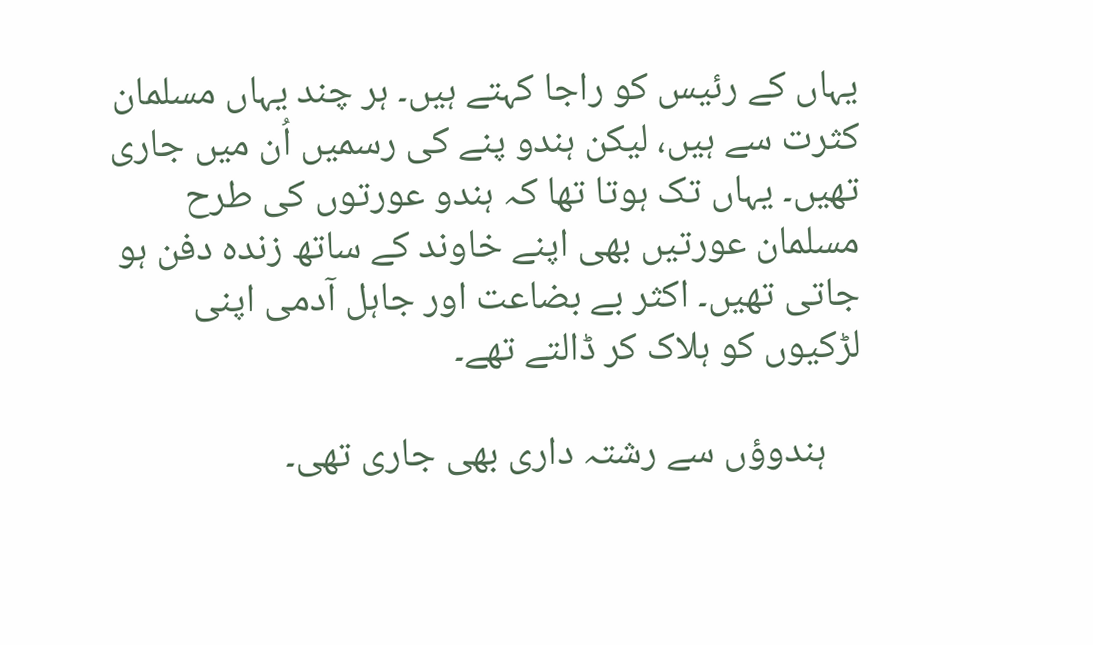یہاں کے رئیس کو راجا کہتے ہیں۔ ہر چند یہاں مسلمان کثرت سے ہیں، لیکن ہندو پنے کی رسمیں اُن میں جاری تھیں۔ یہاں تک ہوتا تھا کہ ہندو عورتوں کی طرح مسلمان عورتیں بھی اپنے خاوند کے ساتھ زندہ دفن ہو جاتی تھیں۔ اکثر بے بضاعت اور جاہل آدمی اپنی لڑکیوں کو ہلاک کر ڈالتے تھے۔

    ہندوؤں سے رشتہ داری بھی جاری تھی۔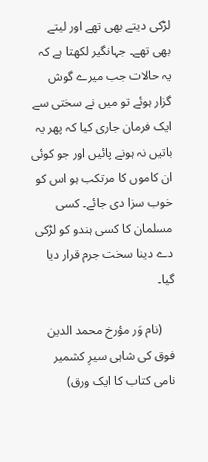لڑکی دیتے بھی تھے اور لیتے بھی تھے۔ جہانگیر لکھتا ہے کہ یہ حالات جب میرے گوش گزار ہوئے تو میں نے سختی سے ایک فرمان جاری کیا کہ پھر یہ باتیں نہ ہونے پائیں اور جو کوئی ان کاموں کا مرتکب ہو اس کو خوب سزا دی جائے۔ کسی مسلمان کا کسی ہندو کو لڑکی دے دینا سخت جرم قرار دیا گیا۔

    (نام وَر مؤرخ محمد الدین فوق کی شاہی سیرِ کشمیر نامی کتاب کا ایک ورق)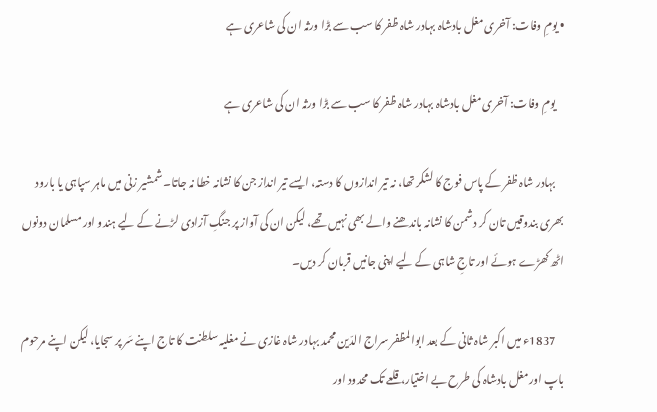• یومِ وفات: آخری مغل بادشاہ بہادر شاہ ظفر کا سب سے بڑا ورثہ ان کی شاعری ہے

    یومِ وفات: آخری مغل بادشاہ بہادر شاہ ظفر کا سب سے بڑا ورثہ ان کی شاعری ہے

    بہادر شاہ ظفر کے پاس فوج کا لشکر تھا، نہ تیر اندازوں کا دستہ، ایسے تیر انداز جن کا نشانہ خطا نہ جاتا۔ شمشیر زنی میں ماہر سپاہی یا بارود بھری بندوقیں تان کر دشمن کا نشانہ باندھنے والے بھی نہیں تھے، لیکن ان کی آواز پر جنگِ آزادی لڑنے کے لیے ہندو اور مسلمان دونوں اٹھ کھڑے ہوئے اور تاجِ شاہی کے لیے اپنی جانیں قربان کر دیں۔

    1837ء میں اکبر شاہ ثانی کے بعد ابوالمظفر سراج الدّین محمد بہادر شاہ غازی نے مغلیہ سلطنت کا تاج اپنے سَر پر سجایا، لیکن اپنے مرحوم باپ اور مغل بادشاہ کی طرح‌ بے اختیار، قلعے تک محدود اور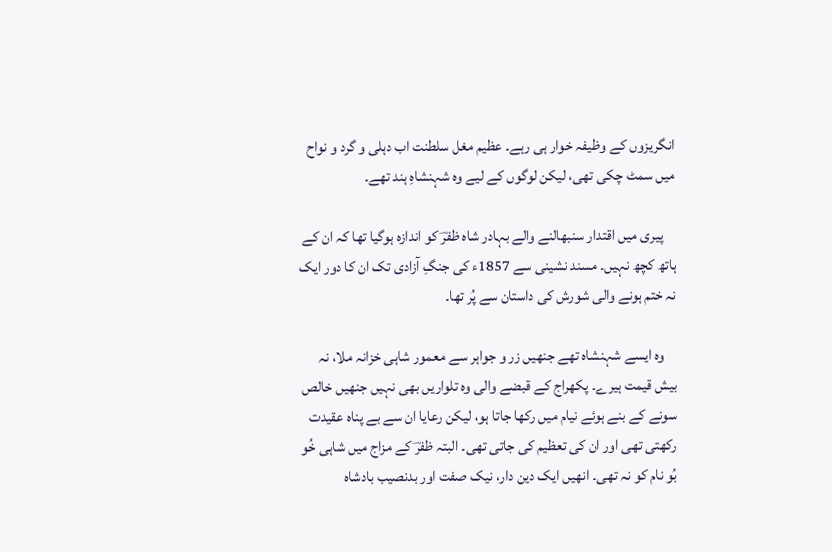انگریزوں کے وظیفہ خوار ہی رہے۔ عظیم مغل سلطنت اب دہلی و گرد و نواح میں‌ سمٹ چکی تھی، لیکن لوگوں کے لیے وہ شہنشاہِ ہند تھے۔

    پیری میں‌ اقتدار سنبھالنے والے بہادر شاہ ظفرؔ کو اندازہ ہوگیا تھا کہ ان کے ہاتھ کچھ نہیں۔ مسند نشینی سے 1857ء کی جنگِ آزادی تک ان کا دور ایک نہ ختم ہونے والی شورش کی داستان سے پُر تھا۔

    وہ ایسے شہنشاہ تھے جنھیں زر و جواہر سے معمور شاہی خزانہ ملا، نہ بیش قیمت ہیرے۔ پکھراج کے قبضے والی وہ تلواریں بھی نہیں‌ جنھیں خالص سونے کے بنے ہوئے نیام میں رکھا جاتا ہو، لیکن رعایا ان سے بے پناہ عقیدت رکھتی تھی اور ان کی تعظیم کی جاتی تھی۔ البتہ ظفرؔ کے مزاج میں شاہی خُو بُو نام کو نہ تھی۔ انھیں ایک دین دار، نیک صفت اور بدنصیب بادشاہ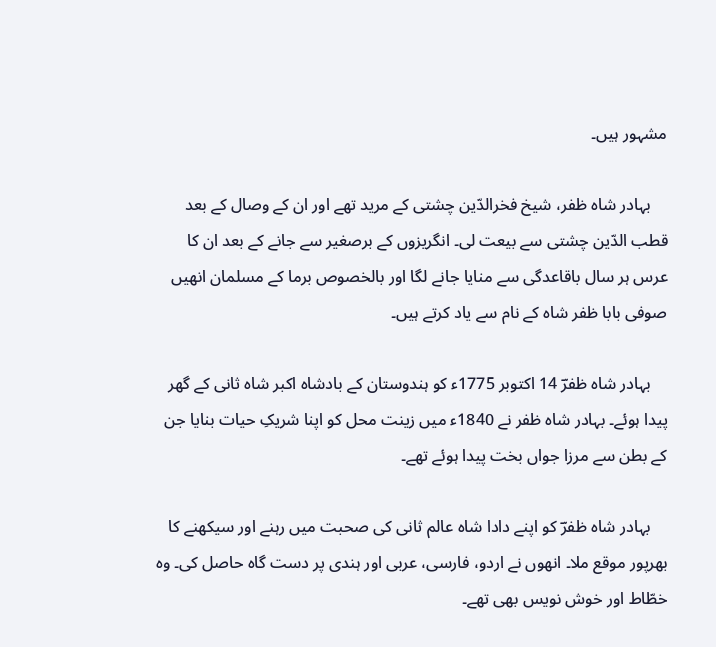مشہور ہیں۔

    بہادر شاہ ظفر، شیخ فخرالدّین چشتی کے مرید تھے اور ان کے وصال کے بعد قطب الدّین چشتی سے بیعت لی۔ انگریزوں کے برصغیر سے جانے کے بعد ان کا عرس ہر سال باقاعدگی سے منایا جانے لگا اور بالخصوص برما کے مسلمان انھیں صوفی بابا ظفر شاہ کے نام سے یاد کرتے ہیں۔

    بہادر شاہ ظفرؔ 14 اکتوبر 1775ء کو ہندوستان کے بادشاہ اکبر شاہ ثانی کے گھر پیدا ہوئے۔ بہادر شاہ ظفر نے 1840ء میں زینت محل کو اپنا شریکِ حیات بنایا جن کے بطن سے مرزا جواں بخت پیدا ہوئے تھے۔

    بہادر شاہ ظفرؔ کو اپنے دادا شاہ عالم ثانی کی صحبت میں رہنے اور سیکھنے کا بھرپور موقع ملا۔ انھوں نے اردو، فارسی، عربی اور ہندی پر دست گاہ حاصل کی۔ وہ خطّاط اور خوش نویس بھی تھے۔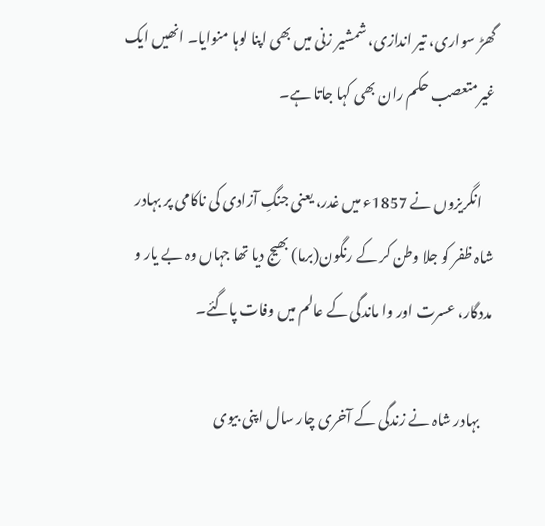گھڑ سواری، تیر اندازی، شمشیر زنی میں بھی اپنا لوہا منوایا۔ انھیں ایک غیرمتعصب حکم ران بھی کہا جاتا ہے۔

    انگریزوں نے 1857ء میں‌ غدر، یعنی جنگِ‌‌ آزادی کی ناکامی پر بہادر شاہ ظفر کو جلا وطن کر کے رنگون(برما) بھیج دیا تھا جہاں‌ وہ بے یار و مددگار، عسرت اور وا ماندگی کے عالم میں وفات پاگئے۔

    بہادر شاہ نے زندگی کے آخری چار سال اپنی بیوی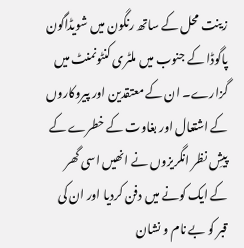زینت محل کے ساتھ رنگون میں شویڈاگون پاگوڈا کے جنوب میں ملٹری کنٹونمنٹ میں گزارے۔ ان کے معتقدین اور پیروکاروں کے اشتعال اور بغاوت کے خطرے کے پیشِ نظر انگریزوں نے انھیں اسی گھر کے ایک کونے میں دفن کردیا اور ان کی قبر کو بے نام و نشان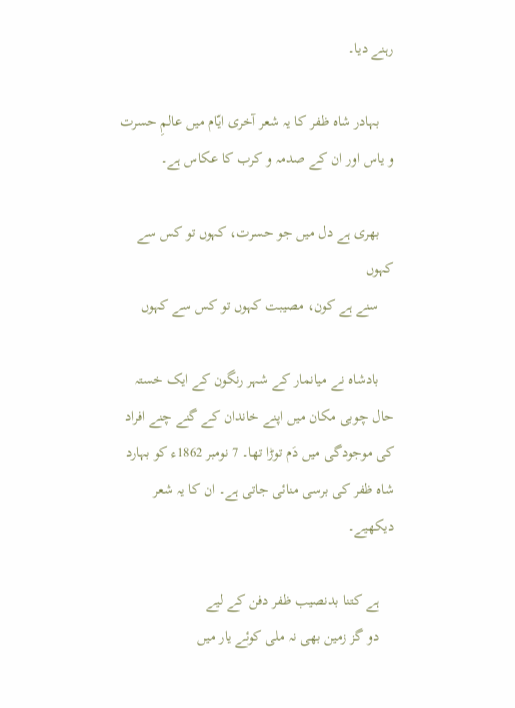رہنے دیا۔

    بہادر شاہ ظفر کا یہ شعر آخری ایّام میں عالمِ حسرت و یاس اور ان کے صدمہ و کرب کا عکاس ہے۔

    بھری ہے دل میں جو حسرت، کہوں تو کس سے کہوں
    سنے ہے کون، مصیبت کہوں تو کس سے کہوں

    بادشاہ نے میانمار کے شہر رنگون کے ایک خستہ حال چوبی مکان میں اپنے خاندان کے گنے چنے افراد کی موجودگی میں دَم توڑا تھا۔ 7 نومبر 1862ء کو بہارد شاہ ظفر کی برسی منائی جاتی ہے۔ ان کا یہ شعر دیکھیے۔

    ہے کتنا بدنصیب ظفر دفن کے لیے
    دو گز زمین بھی نہ ملی کوئے یار میں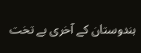ہندوستان کے آخری بے تخت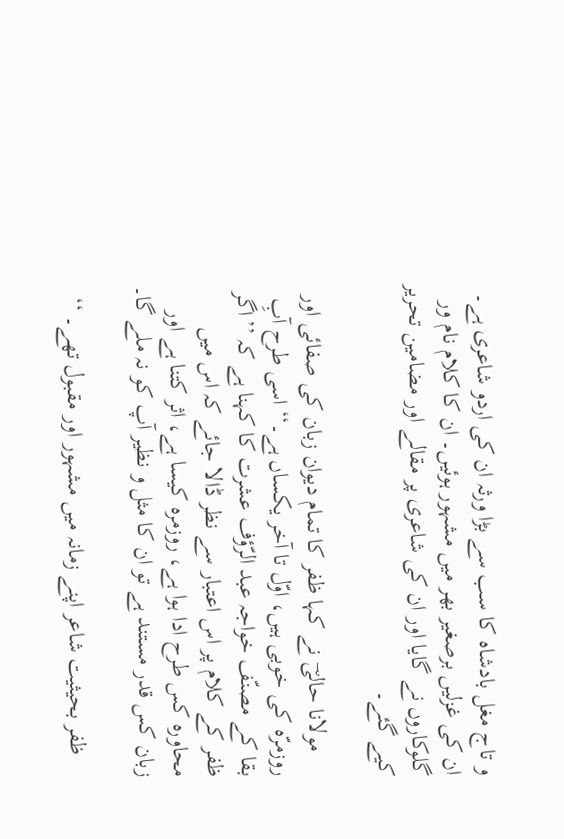و تاج مغل بادشاہ کا سب سے بڑا ورثہ ان کی اردو شاعری ہے۔ ان کی غزلیں برصغیر بھر میں مشہور ہوئیں۔ ان کا کلام نام ور گلوکاروں نے گایا اور ان کی شاعری پر مقالے اور مضامین تحریر کیے گئے۔

    مولانا حالیؔ نے کہا ظفر کا تمام دیوان زبان کی صفائی اور روزمرّہ کی خوبی ہیں، اوّل تا آخر یکساں ہے۔‘‘ اسی طرح آبِ بقا کے مصنّف خواجہ عبد الرّؤف عشرت کا کہنا ہے کہ ’’اگر ظفر کے کلام پر اس اعتبار سے نظر ڈالا جائے کہ اس میں محاورہ کس طرح ادا ہوا ہے، روزمرہ کیسا ہے، اثر کتنا ہے اور زبان کس قدر مستند ہے تو ان کا مثل و نظیر آپ کو نہ ملے گا۔

    ظفر بحیثیت شاعر اپنے زمانہ میں مشہور اور مقبول تھے۔ ‘‘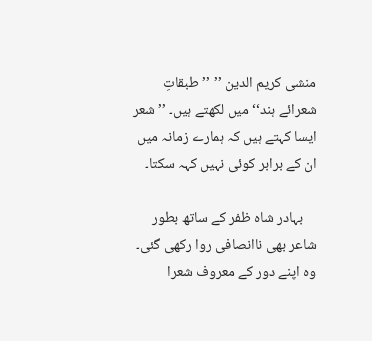منشی کریم الدین ’’ ’’طبقاتِ شعرائے ہند‘‘ میں لکھتے ہیں۔ ’’شعر ایسا کہتے ہیں کہ ہمارے زمانہ میں ان کے برابر کوئی نہیں کہہ سکتا۔

    بہادر شاہ ظفر کے ساتھ بطور شاعر بھی ناانصافی روا رکھی گئی۔ وہ اپنے دور کے معروف شعرا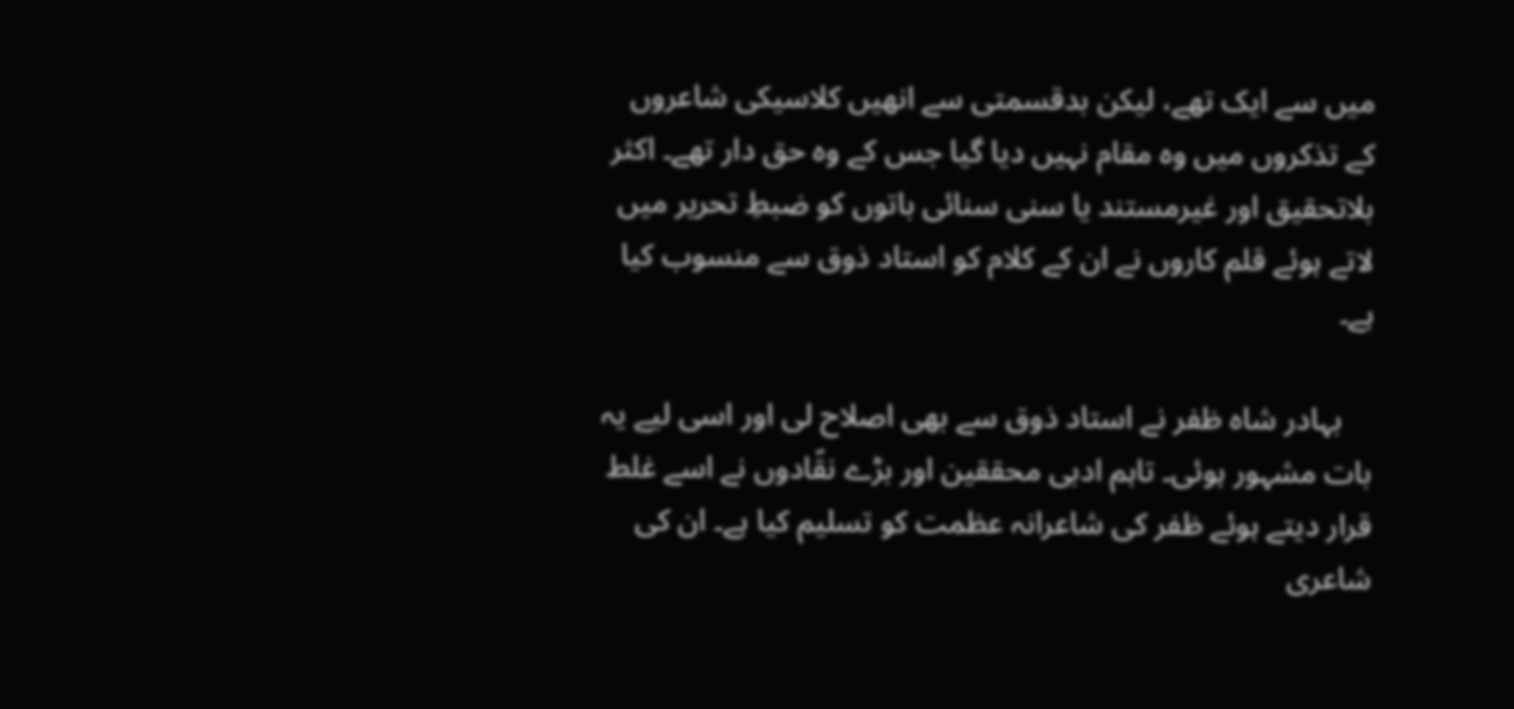میں سے ایک تھے، لیکن بدقسمتی سے انھیں کلاسیکی شاعروں کے تذکروں میں وہ مقام نہیں‌ دیا گیا جس کے وہ حق دار تھے۔ اکثر بلاتحقیق اور غیرمستند یا سنی سنائی باتوں کو ضبطِ تحریر میں لاتے ہوئے قلم کاروں نے ان کے کلام کو استاد ذوق سے منسوب کیا ہے۔

    بہادر شاہ ظفر نے استاد ذوق سے بھی اصلاح لی اور اسی لیے یہ بات مشہور ہوئی۔ تاہم ادبی محققین اور بڑے نقّادوں نے اسے غلط قرار دیتے ہوئے ظفر کی شاعرانہ عظمت کو تسلیم کیا ہے۔ ان کی شاعری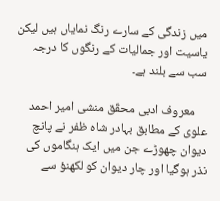میں زندگی کے سارے رنگ نمایاں ہیں لیکن یاسیت اور جمالیات کے رنگوں کا درجہ سب سے بلند ہے۔

    معروف ادبی محقّق منشی امیر احمد علوی کے مطابق بہادر شاہ ظفر نے پانچ دیوان چھوڑے جن میں ایک ہنگاموں کی نذر ہوگیا اور چار دیوان کو لکھنؤ سے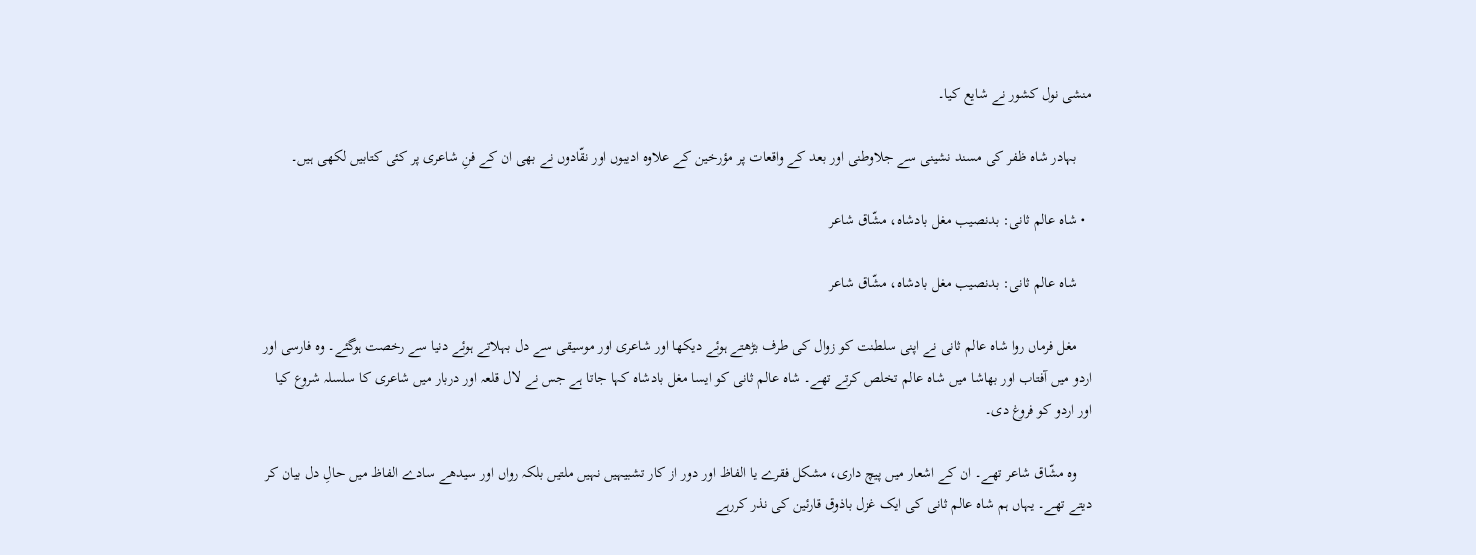منشی نول کشور نے شایع کیا۔

    بہادر شاہ ظفر کی مسند نشینی سے جلاوطنی اور بعد کے واقعات پر مؤرخین کے علاوہ ادیبوں اور نقّادوں نے بھی ان کے فنِ شاعری پر کئی کتابیں لکھی ہیں۔

  • شاہ عالم ثانی: بدنصیب مغل بادشاہ، مشّاق شاعر

    شاہ عالم ثانی: بدنصیب مغل بادشاہ، مشّاق شاعر

    مغل فرماں روا شاہ عالم ثانی نے اپنی سلطنت کو زوال کی طرف بڑھتے ہوئے دیکھا اور شاعری اور موسیقی سے دل بہلاتے ہوئے دنیا سے رخصت ہوگئے۔ وہ فارسی اور اردو میں آفتاب اور بھاشا میں شاہ عالم تخلص کرتے تھے۔ شاہ عالم ثانی کو ایسا مغل بادشاہ کہا جاتا ہے جس نے لال قلعہ اور دربار میں شاعری کا سلسلہ شروع کیا اور اردو کو فروغ دی۔

    وہ مشّاق شاعر تھے۔ ان کے اشعار میں پیچ داری، مشکل فقرے یا الفاظ اور دور از کار تشبیہیں نہیں ملتیں بلکہ رواں اور سیدھے سادے الفاظ میں‌ حالِ دل بیان کر دیتے تھے۔ یہاں ہم شاہ عالم ثانی کی ایک غزل باذوق قارئین کی نذر کررہے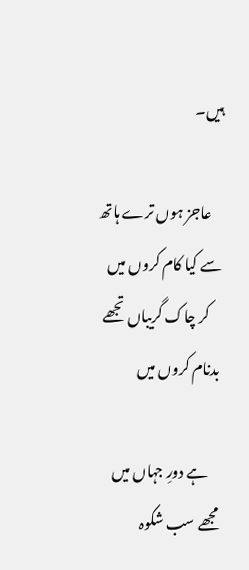ہیں۔

    عاجز ہوں ترے ہاتھ سے کیا کام کروں میں
    کر چاک گریباں تجھے بدنام کروں میں

    ہے دورِ جہاں میں مجھے سب شکوہ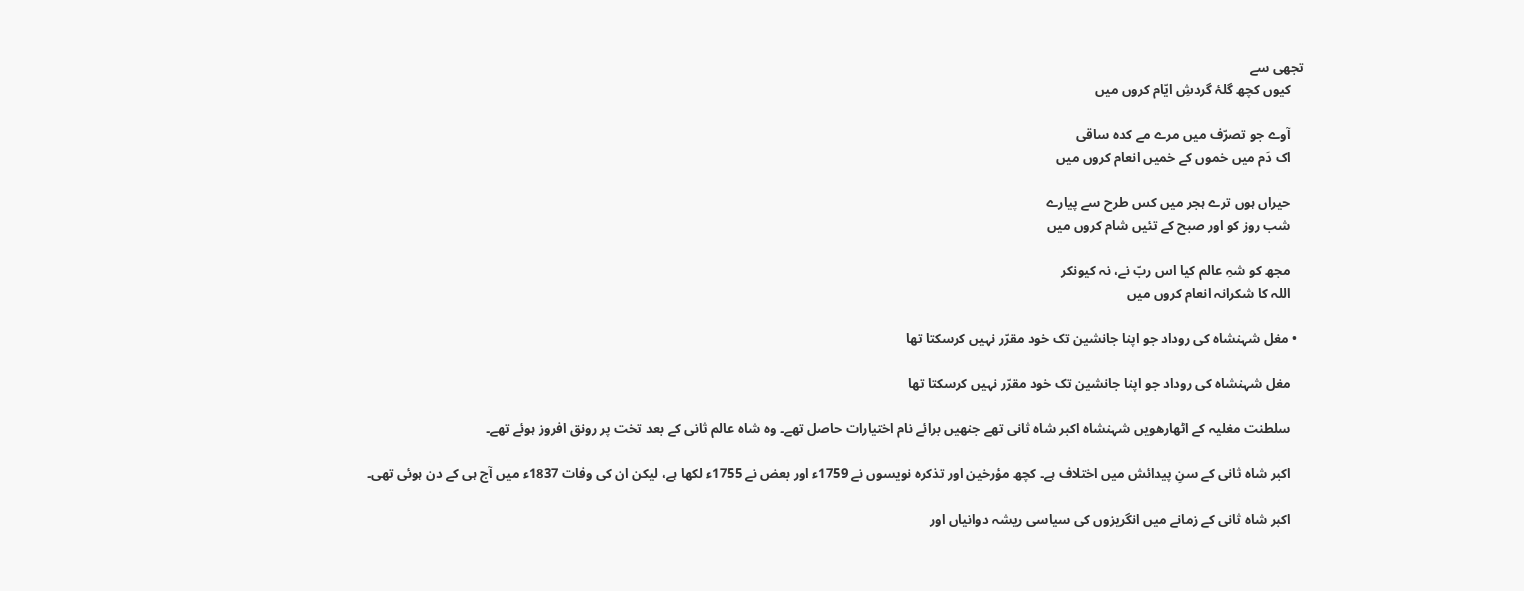تجھی سے
    کیوں کچھ گلۂ گردشِ ایّام کروں میں

    آوے جو تصرّف میں مرے مے کدہ ساقی
    اک دَم میں خموں کے خمیں انعام کروں میں

    حیراں ہوں ترے ہجر میں کس طرح سے پیارے
    شب روز کو اور صبح کے تئیں شام کروں میں

    مجھ کو شہِ عالم کیا اس ربّ نے، نہ کیونکر
    اللہ کا شکرانہ انعام کروں میں

  • مغل شہنشاہ کی روداد جو اپنا جانشین تک خود مقرّر نہیں کرسکتا تھا

    مغل شہنشاہ کی روداد جو اپنا جانشین تک خود مقرّر نہیں کرسکتا تھا

    سلطنت مغلیہ کے اٹھارھویں شہنشاہ اکبر شاہ ثانی تھے جنھیں برائے نام اختیارات حاصل تھے۔ وہ شاہ عالم ثانی کے بعد تخت پر رونق افروز ہوئے تھے۔

    اکبر شاہ ثانی کے سنِ پیدائش میں اختلاف ہے۔ کچھ مؤرخین اور تذکرہ نویسوں نے 1759ء اور بعض نے 1755ء لکھا ہے، لیکن ان کی وفات 1837ء میں آج ہی کے دن ہوئی تھی۔

    اکبر شاہ ثانی کے زمانے میں انگریزوں کی سیاسی ریشہ دوانیاں اور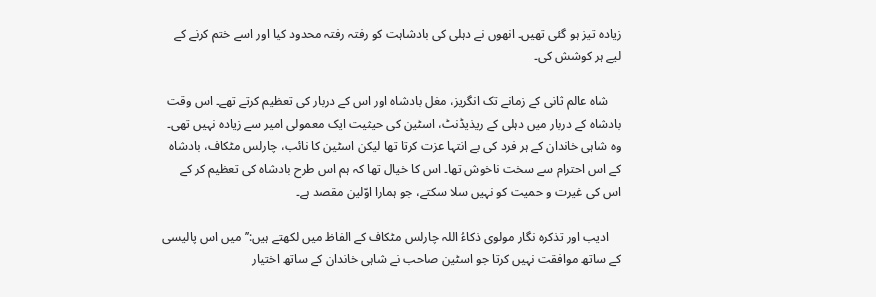زیادہ تیز ہو گئی تھیں۔ انھوں نے‌ دہلی کی بادشاہت کو رفتہ رفتہ محدود کیا اور اسے ختم کرنے کے لیے ہر کوشش کی۔

    شاہ عالم ثانی کے زمانے تک انگریز، مغل بادشاہ اور اس کے دربار کی تعظیم کرتے تھے۔ اس وقت بادشاہ کے دربار میں دہلی کے ریذیڈنٹ، اسٹین کی حیثیت ایک معمولی امیر سے زیادہ نہیں تھی۔ وہ شاہی خاندان کے ہر فرد کی بے انتہا عزت کرتا تھا لیکن اسٹین کا نائب، چارلس مٹکاف، بادشاہ کے اس احترام سے سخت ناخوش تھا۔ اس کا خیال تھا کہ ہم اس طرح بادشاہ کی تعظیم کر کے اس کی غیرت و حمیت کو نہیں سلا سکتے، جو ہمارا اوّلین مقصد ہے۔

    ادیب اور تذکرہ نگار مولوی ذکاءُ اللہ چارلس مٹکاف کے الفاظ میں لکھتے ہیں:’’میں اس پالیسی کے ساتھ موافقت نہیں کرتا جو اسٹین صاحب نے شاہی خاندان کے ساتھ اختیار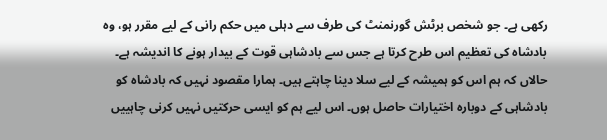رکھی ہے۔ جو شخص برٹش گورنمنٹ کی طرف سے دہلی میں حکم رانی کے لیے مقرر ہو، وہ بادشاہ کی تعظیم اس طرح کرتا ہے جس سے بادشاہی قوت کے بیدار ہونے کا اندیشہ ہے۔ حالاں کہ ہم اس کو ہمیشہ کے لیے سلا دینا چاہتے ہیں۔ ہمارا مقصود نہیں کہ بادشاہ کو بادشاہی کے دوبارہ اختیارات حاصل ہوں۔ اس لیے ہم کو ایسی حرکتیں نہیں کرنی چاہییں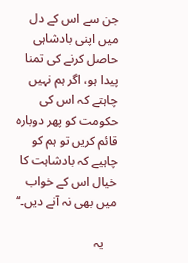جن سے اس کے دل میں اپنی بادشاہی حاصل کرنے کی تمنا پیدا ہو، اگر ہم نہیں چاہتے کہ اس کی حکومت کو پھر دوبارہ قائم کریں تو ہم کو چاہیے کہ بادشاہت کا خیال اس کے خواب میں بھی نہ آنے دیں۔‘‘

    یہ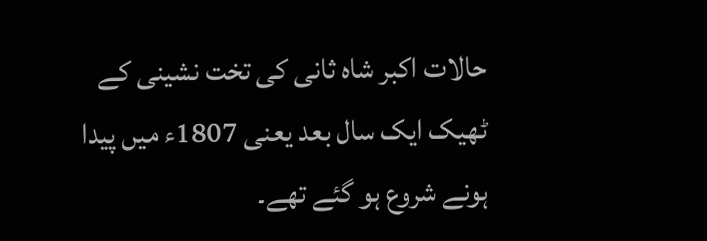حالات اکبر شاہ ثانی کی تخت نشینی کے ٹھیک ایک سال بعد یعنی 1807ء میں پیدا ہونے شروع ہو گئے تھے۔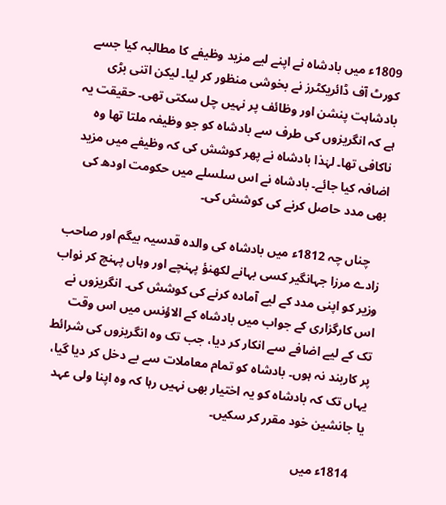1809ء میں بادشاہ نے اپنے لیے مزید وظیفے کا مطالبہ کیا جسے کورٹ آف ڈائریکٹرز نے بخوشی منظور کر لیا۔ لیکن اتنی بڑی بادشاہت پنشن اور وظائف پر نہیں چل سکتی تھی۔ حقیقت یہ ہے کہ انگریزوں کی طرف سے بادشاہ کو جو وظیفہ ملتا تھا وہ ناکافی تھا۔ لہٰذا بادشاہ نے پھر کوشش کی کہ وظیفے میں مزید اضافہ کیا جائے۔ بادشاہ نے اس سلسلے میں حکومت اودھ کی بھی مدد حاصل کرنے کی کوشش کی۔

    چناں چہ 1812ء میں بادشاہ کی والدہ قدسیہ بیگم اور صاحب زادے مرزا جہانگیر کسی بہانے لکھنؤ پہنچے اور وہاں پہنچ کر نواب وزیر کو اپنی مدد کے لیے آمادہ کرنے کی کوشش کی۔ انگریزوں نے اس کارگزاری کے جواب میں بادشاہ کے الاؤنس میں اس وقت تک کے لیے اضافے سے انکار کر دیا، جب تک وہ انگریزوں کی شرائط پر کاربند نہ ہوں۔ بادشاہ کو تمام معاملات سے بے دخل کر دیا گیا، یہاں تک کہ بادشاہ کو یہ اختیار بھی نہیں رہا کہ وہ اپنا ولی عہد یا جانشین خود مقرر کر سکیں۔

    1814ء میں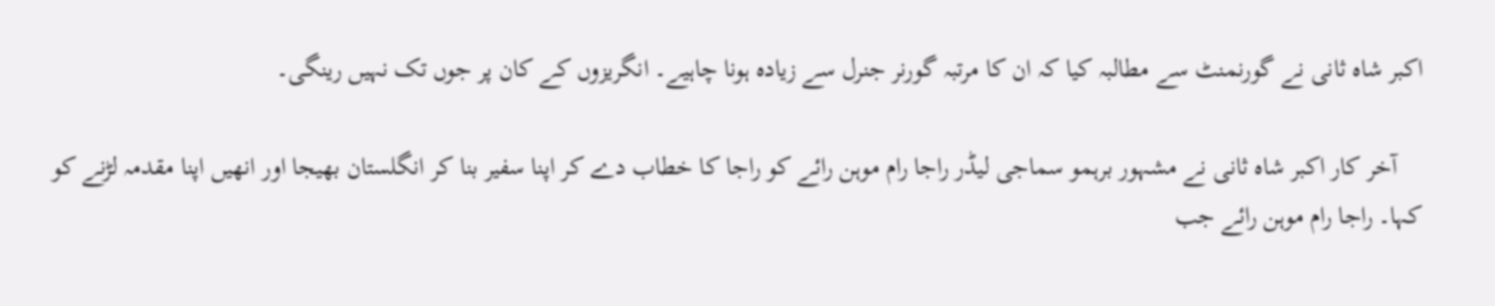اکبر شاہ ثانی نے گورنمنٹ سے مطالبہ کیا کہ ان کا مرتبہ گورنر جنرل سے زیادہ ہونا چاہیے۔ انگریزوں کے کان پر جوں تک نہیں رینگی۔

    آخر کار اکبر شاہ ثانی نے مشہور برہمو سماجی لیڈر راجا رام موہن رائے کو راجا کا خطاب دے کر اپنا سفیر بنا کر انگلستان بھیجا اور انھیں اپنا مقدمہ لڑنے کو کہا۔ راجا رام موہن رائے جب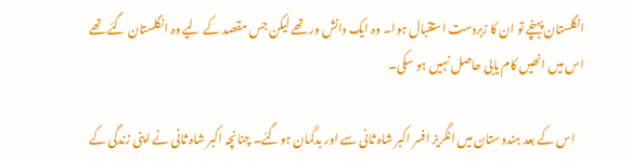انگلستان پہنچے تو ان کا زبردست استقبال ہوا۔ وہ ایک دانش ور تھے لیکن جس مقصد کے لیے وہ انگلستان گئے تھے اس میں انھیں کام یابی حاصل نہیں ہو سکی۔

    اس کے بعد ہندوستان میں انگریز افسر اکبر شاہ ثانی سے اور بدگمان ہوگئے۔ چنانچہ اکبر شاہ ثانی نے اپنی زندگی کے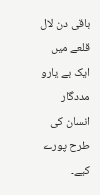باقی دن لال قلعے میں ایک بے یارو مددگار انسان کی طرح پورے کیے۔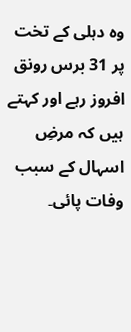وہ دہلی کے تخت پر 31 برس رونق افروز رہے اور کہتے ہیں کہ مرضِ اسہال کے سبب وفات پائی۔